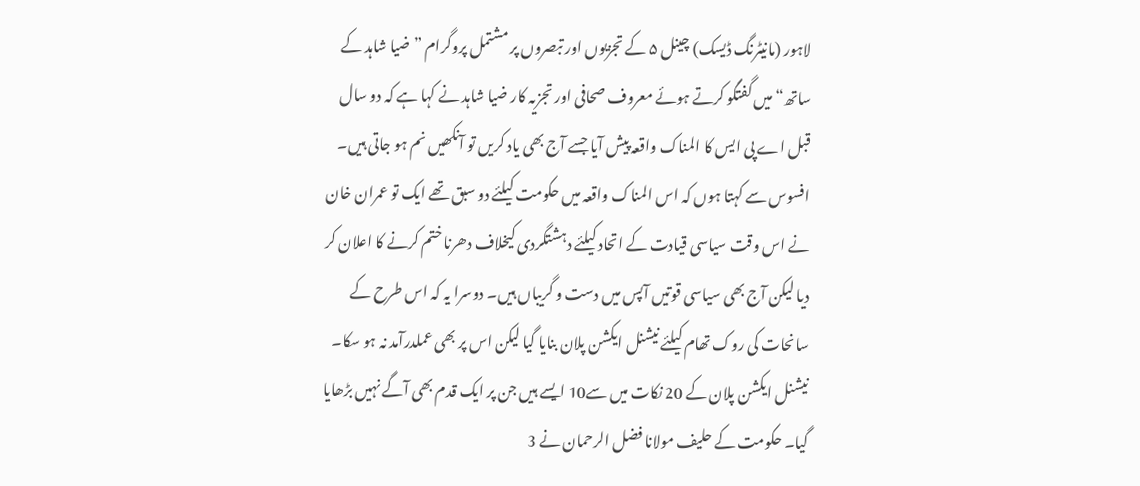لاہور (مانیٹرنگ ڈیسک) چینل ۵ کے تجزیوں اور تبصروں پر مشتمل پروگرام ”ضیا شاہد کے ساتھ“ میں گفتگو کرتے ہوئے معروف صحافی اور تجزیہ کار ضیا شاہد نے کہا ہے کہ دو سال قبل اے پی ایس کا المناک واقعہ پیش آیا جسے آج بھی یاد کریں تو آنکھیں نم ہو جاتی ہیں۔ افسوس سے کہتا ہوں کہ اس المناک واقعہ میں حکومت کیلئے دو سبق تھے ایک تو عمران خان نے اس وقت سیاسی قیادت کے اتحاد کیلئے دہشتگردی کیخلاف دھرنا ختم کرنے کا اعلان کر دیا لیکن آج بھی سیاسی قوتیں آپس میں دست و گریباں ہیں۔ دوسرا یہ کہ اس طرح کے سانحات کی روک تھام کیلئے نیشنل ایکشن پلان بنایا گیا لیکن اس پر بھی عملدرآمد نہ ہو سکا۔ نیشنل ایکشن پلان کے 20 نکات میں سے10 ایسے ہیں جن پر ایک قدم بھی آگے نہیں بڑھایا گیا۔ حکومت کے حلیف مولانا فضل الرحمان نے 3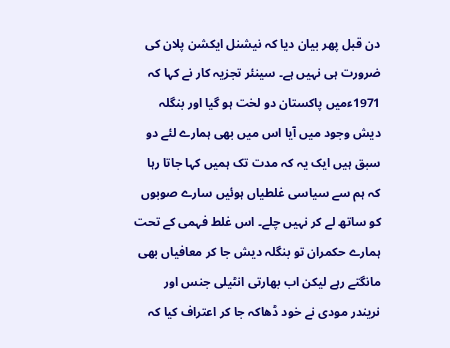دن قبل پھر بیان دیا کہ نیشنل ایکشن پلان کی ضرورت ہی نہیں ہے۔ سینئر تجزیہ کار نے کہا کہ 1971ءمیں پاکستان دو لخت ہو گیا اور بنگلہ دیش وجود میں آیا اس میں بھی ہمارے لئے دو سبق ہیں ایک یہ کہ مدت تک ہمیں کہا جاتا رہا کہ ہم سے سیاسی غلطیاں ہوئیں سارے صوبوں کو ساتھ لے کر نہیں چلے۔ اس غلط فہمی کے تحت ہمارے حکمران تو بنگلہ دیش جا کر معافیاں بھی مانگتے رہے لیکن اب بھارتی انٹیلی جنس اور نریندر مودی نے خود ڈھاکہ جا کر اعتراف کیا کہ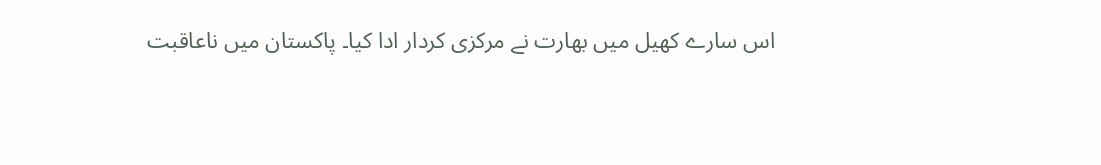اس سارے کھیل میں بھارت نے مرکزی کردار ادا کیا۔ پاکستان میں ناعاقبت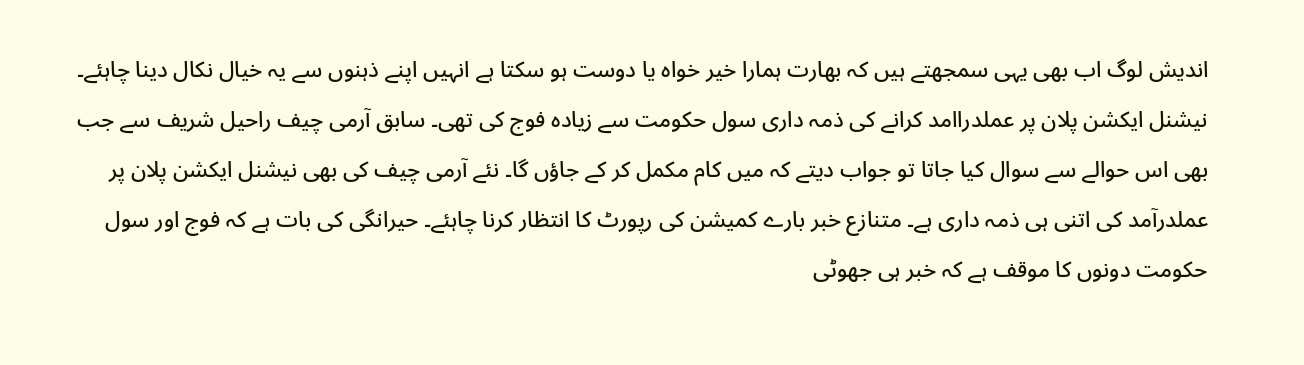اندیش لوگ اب بھی یہی سمجھتے ہیں کہ بھارت ہمارا خیر خواہ یا دوست ہو سکتا ہے انہیں اپنے ذہنوں سے یہ خیال نکال دینا چاہئے۔ نیشنل ایکشن پلان پر عملدراامد کرانے کی ذمہ داری سول حکومت سے زیادہ فوج کی تھی۔ سابق آرمی چیف راحیل شریف سے جب بھی اس حوالے سے سوال کیا جاتا تو جواب دیتے کہ میں کام مکمل کر کے جاؤں گا۔ نئے آرمی چیف کی بھی نیشنل ایکشن پلان پر عملدرآمد کی اتنی ہی ذمہ داری ہے۔ متنازع خبر بارے کمیشن کی رپورٹ کا انتظار کرنا چاہئے۔ حیرانگی کی بات ہے کہ فوج اور سول حکومت دونوں کا موقف ہے کہ خبر ہی جھوٹی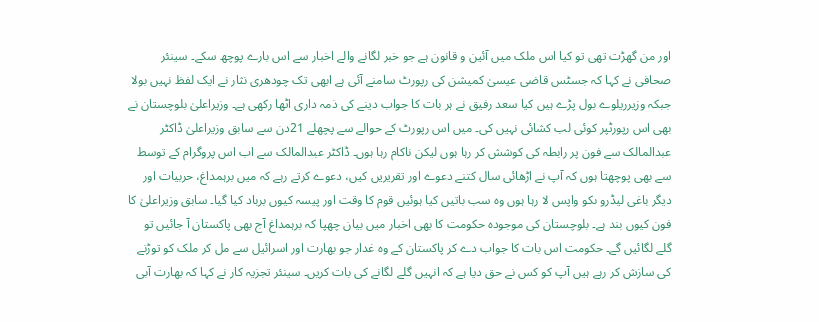اور من گھڑت تھی تو کیا اس ملک میں آئین و قانون ہے جو خبر لگانے والے اخبار سے اس بارے پوچھ سکے۔ سینئر صحافی نے کہا کہ جسٹس قاضی عیسیٰ کمیشن کی رپورٹ سامنے آئی ہے ابھی تک چودھری نثار نے ایک لفظ نہیں بولا جبکہ وزیرریلوے بول پڑے ہیں کیا سعد رفیق نے ہر بات کا جواب دینے کی ذمہ داری اٹھا رکھی ہے۔ وزیراعلیٰ بلوچستان نے بھی اس رپورٹپر کوئی لب کشائی نہیں کی۔ میں اس رپورٹ کے حوالے سے پچھلے 21دن سے سابق وزیراعلیٰ ڈاکٹر عبدالمالک سے فون پر رابطہ کی کوشش کر رہا ہوں لیکن ناکام رہا ہوں۔ ڈاکٹر عبدالمالک سے اب اس پروگرام کے توسط سے بھی پوچھتا ہوں کہ آپ نے اڑھائی سال کتنے دعوے اور تقریریں کیں، دعوے کرتے رہے کہ میں برہمداغ، حربیات اور دیگر باغی لیڈرو ںکو واپس لا رہا ہوں وہ سب باتیں کیا ہوئیں قوم کا وقت اور پیسہ کیوں برباد کیا گیا۔ سابق وزیراعلیٰ کا فون کیوں بند ہے۔ بلوچستان کی موجودہ حکومت کا بھی اخبار میں بیان چھپا کہ برہمداغ آج بھی پاکستان آ جائیں تو گلے لگائیں گے۔ حکومت اس بات کا جواب دے کر پاکستان کے وہ غدار جو بھارت اور اسرائیل سے مل کر ملک کو توڑنے کی سازش کر رہے ہیں آپ کو کس نے حق دیا ہے کہ انہیں گلے لگانے کی بات کریں۔ سینئر تجزیہ کار نے کہا کہ بھارت آبی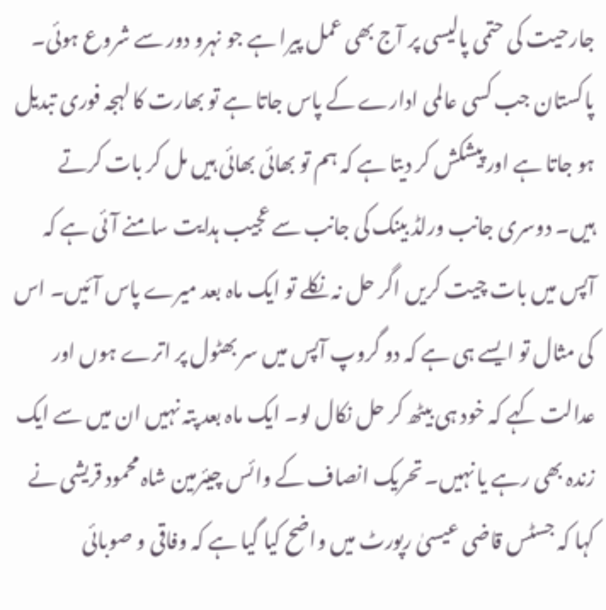جارحیت کی حتمی پالیسی پر آج بھی عمل پیرا ہے جو نہرو دور سے شروع ہوئی۔ پاکستان جب کسی عالمی ادارے کے پاس جاتا ہے تو بھارت کا لہجہ فوری تبدیل ہو جاتا ہے اور پیشکش کر دیتا ہے کہ ہم تو بھائی بھائی ہیں مل کر بات کرتے ہیں۔ دوسری جانب ورلڈ بینک کی جانب سے عجیب ہدایت سامنے آئی ہے کہ آپس میں بات چیت کریں اگر حل نہ نکلے تو ایک ماہ بعد میرے پاس آئیں۔ اس کی مثال تو ایسے ہی ہے کہ دو گروپ آپس میں سر بھٹول پر اترے ہوں اور عدالت کہے کہ خود ہی بیٹھ کر حل نکال لو۔ ایک ماہ بعد پتہ نہیں ان میں سے ایک زندہ بھی رہے یا نہیں۔ تحریک انصاف کے وائس چیئرمین شاہ محمود قریشی نے کہا کہ جسٹس قاضی عیسیٰ رپورٹ میں واضح کیا گیا ہے کہ وفاقی و صوبائی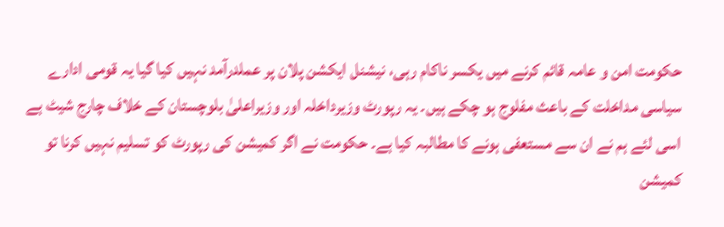حکومت امن و عامہ قائم کرنے میں یکسر ناکام رہی، نیشنل ایکشن پلان پر عملدرآمد نہیں کیا گیا یہ قومی ادارے سیاسی مداخلت کے باعث مفلوج ہو چکے ہیں۔ یہ رپورٹ وزیرداخلہ اور وزیراعلیٰ بلوچستان کے خلاف چارج شیٹ ہے اسی لئے ہم نے ان سے مستعفی ہونے کا مطالبہ کیا ہے۔ حکومت نے اگر کمیشن کی رپورٹ کو تسلیم نہیں کرنا تو کمیشن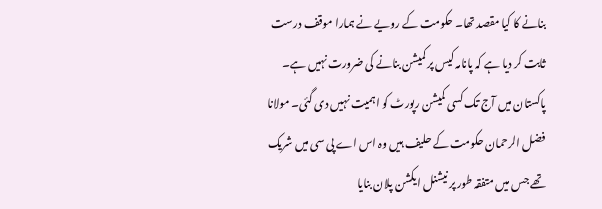بنانے کا کیا مقصد تھا۔ حکومت کے رویے نے ہمارا موقف درست ثابت کر دیا ہے کہ پانامہ کیس پر کمیشن بنانے کی ضرورت نہیں ہے۔ پاکستان میں آج تک کسی کمیشن رپورٹ کو اہمیت نہیں دی گئی۔ مولانا فضل الرحمان حکومت کے حلیف ہیں وہ اس اے پی سی میں شریک تھے جس میں متفقہ طور پر نیشنل ایکشن پلان بنایا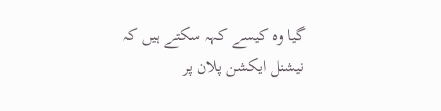گیا وہ کیسے کہہ سکتے ہیں کہ نیشنل ایکشن پلان پر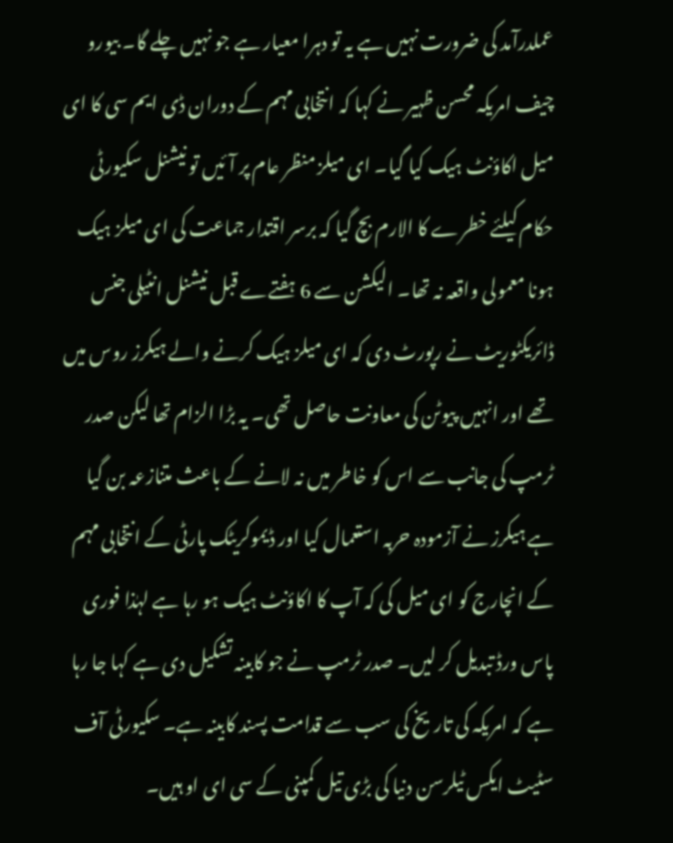عملدرآمد کی ضرورت نہیں ہے یہ تو دہرا معیار ہے جو نہیں چلے گا۔ بیورو چیف امریکہ محسن ظہیر نے کہا کہ انتخابی مہم کے دوران ڈی ایم سی کا ای میل اکاؤنٹ ہیک کیا گیا۔ ای میلز منظر عام پر آئیں تو نیشنل سکیورٹی حکام کیلئے خطرے کا الارم بچ گیا کہ برسر اقتدار جماعت کی ای میلز ہیک ہونا معمولی واقعہ نہ تھا۔ الیکشن سے 6 ہفتےے قبل نیشنل انٹیلی جنس ڈائریکٹوریٹ نے رپورٹ دی کہ ای میلز ہیک کرنے والے ہیکرز روس میں تھے اور انہیں پیوٹن کی معاونت حاصل تھی۔ یہ بڑا الزام تھا لیکن صدر ٹرمپ کی جانب سے اس کو خاطر میں نہ لانے کے باعث متنازعہ بن گیا ہے ہیکرز نے آزمودہ حربہ استعمال کیا اور ڈیموکریٹک پارٹی کے انتخابی مہم کے انچارج کو ای میل کی کہ آپ کا اکاؤنٹ ہیک ہو رہا ہے لہٰذا فوری پاس ورڈ تبدیل کر لیں۔ صدر ٹرمپ نے جو کابینہ تشکیل دی ہے کہا جا رہا ہے کہ امریکہ کی تاریخ کی سب سے قدامت پسند کابینہ ہے۔ سکیورٹی آف سٹیٹ ایکس ٹیلرسن دنیا کی بڑی تیل کمپنی کے سی ای او ہیں۔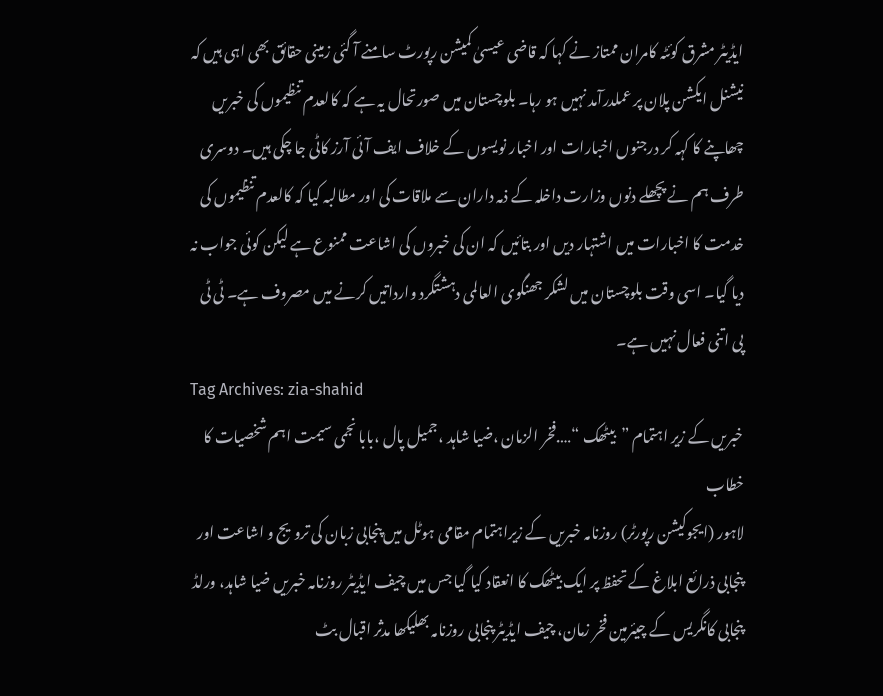ایڈیٹر مشرق کوئٹہ کامران ممتاز نے کہا کہ قاضی عیسیٰ کمیشن رپورٹ سامنے آ گئی زمینی حقائق بھی اہی ہیں کہ نیشنل ایکشن پلان پر عملدرآمد نہیں ہو رہا۔ بلوچستان میں صورتحال یہ ہے کہ کالعدم تنظیموں کی خبریں چھاپنے کا کہہ کر درجنوں اخبارات اور اخبار نویسوں کے خلاف ایف آئی آرز کاٹی جا چکی ہیں۔ دوسری طرف ہم نے پچھلے دنوں وزارت داخلہ کے ذمہ داران سے ملاقات کی اور مطالبہ کیا کہ کالعدم تنظیموں کی خدمت کا اخبارات میں اشتہار دیں اور بتائیں کہ ان کی خبروں کی اشاعت ممنوع ہے لیکن کوئی جواب نہ دیا گیا۔ اسی وقت بلوچستان میں لشکر جھنگوی العالمی دہشتگرد وارداتیں کرنے میں مصروف ہے۔ ٹی ٹی پی اتنی فعال نہیں ہے۔
Tag Archives: zia-shahid
خبریں کے زیر اہتمام ”بیٹھک “….فخر الزمان ،ضیا شاہد ،جمیل پال ،بابا نجمی سیمت اہم شخصیات کا خطاب
لاہور (ایجوکیشن رپورٹر) روزنامہ خبریں کے زیراہتمام مقامی ہوٹل میں پنجابی زبان کی ترویج و اشاعت اور پنجابی ذرائع ابلاغ کے تحفظ پر ایک بیٹھک کا انعقاد کیا گیا جس میں چیف ایڈیٹر روزنامہ خبریں ضیا شاہد، ورلڈ پنجابی کانگریس کے چیئرمین فخر زمان، چیف ایڈیٹر پنجابی روزنامہ بھلیکھا مدثر اقبال بٹ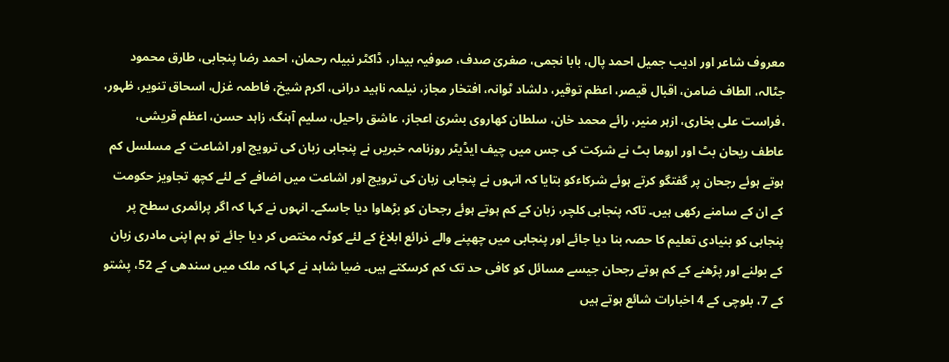معروف شاعر اور ادیب جمیل احمد پال، بابا نجمی، صغریٰ صدف، صوفیہ بیدار، ڈاکٹر نبیلہ رحمان، احمد رضا پنجابی، طارق محمود جٹالہ، الطاف ضامن، اقبال قیصر، اعظم توقیر، دلشاد ٹوانہ، افتخار مجاز، نیلمہ ناہید درانی، اکرم شیخ، فاطمہ غزل، اسحاق تنویر، ظہور، ،فراست علی بخاری، ازہر منیر، رائے محمد خان، سلطان کھاروی بشریٰ اعجاز، عاشق راحیل، سلیم آہنگ، زاہد حسن، اعظم قریشی، عاطف ریحان بٹ اور اروما بٹ نے شرکت کی جس میں چیف ایڈیٹر روزنامہ خبریں نے پنجابی زبان کی ترویج اور اشاعت کے مسلسل کم ہوتے ہوئے رجحان پر گفتگو کرتے ہوئے شرکاءکو بتایا کہ انہوں نے پنجابی زبان کی ترویج اور اشاعت میں اضافے کے لئے کچھ تجاویز حکومت کے ان کے سامنے رکھی ہیں۔ تاکہ پنجابی کلچر، زبان کے کم ہوتے ہوئے رجحان کو بڑھاوا دیا جاسکے۔ انہوں نے کہا کہ اگر پرائمری سطح پر پنجابی کو بنیادی تعلیم کا حصہ بنا دیا جائے اور پنجابی میں چھپنے والے ذرائع ابلاغ کے لئے کوٹہ مختص کر دیا جائے تو ہم اپنی مادری زبان کے بولنے اور پڑھنے کے کم ہوتے رجحان جیسے مسائل کو کافی حد تک کم کرسکتے ہیں۔ ضیا شاہد نے کہا کہ ملک میں سندھی کے 52، پشتو کے 7، بلوچی کے 4 اخبارات شائع ہوتے ہیں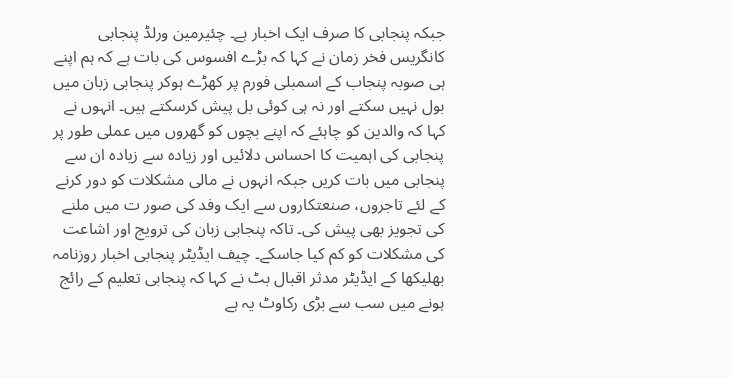جبکہ پنجابی کا صرف ایک اخبار ہے۔ چئیرمین ورلڈ پنجابی کانگریس فخر زمان نے کہا کہ بڑے افسوس کی بات ہے کہ ہم اپنے ہی صوبہ پنجاب کے اسمبلی فورم پر کھڑے ہوکر پنجابی زبان میں بول نہیں سکتے اور نہ ہی کوئی بل پیش کرسکتے ہیں۔ انہوں نے کہا کہ والدین کو چاہئے کہ اپنے بچوں کو گھروں میں عملی طور پر پنجابی کی اہمیت کا احساس دلائیں اور زیادہ سے زیادہ ان سے پنجابی میں بات کریں جبکہ انہوں نے مالی مشکلات کو دور کرنے کے لئے تاجروں، صنعتکاروں سے ایک وفد کی صور ت میں ملنے کی تجویز بھی پیش کی۔ تاکہ پنجابی زبان کی ترویج اور اشاعت کی مشکلات کو کم کیا جاسکے۔ چیف ایڈیٹر پنجابی اخبار روزنامہ بھلیکھا کے ایڈیٹر مدثر اقبال بٹ نے کہا کہ پنجابی تعلیم کے رائج ہونے میں سب سے بڑی رکاوٹ یہ ہے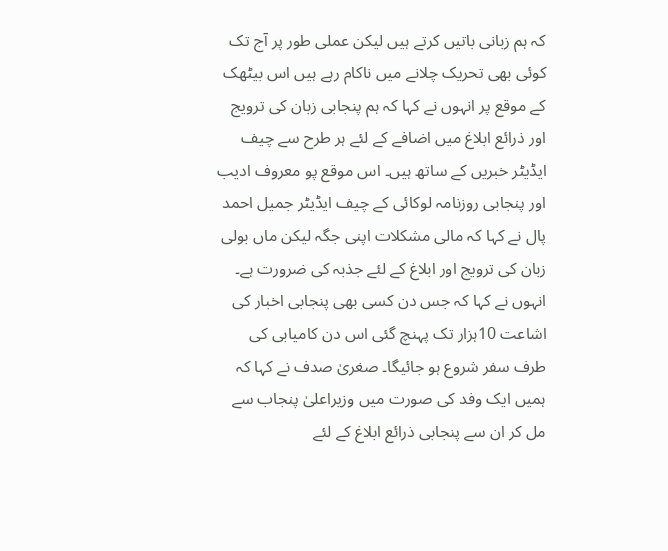کہ ہم زبانی باتیں کرتے ہیں لیکن عملی طور پر آج تک کوئی بھی تحریک چلانے میں ناکام رہے ہیں اس بیٹھک کے موقع پر انہوں نے کہا کہ ہم پنجابی زبان کی ترویج اور ذرائع ابلاغ میں اضافے کے لئے ہر طرح سے چیف ایڈیٹر خبریں کے ساتھ ہیں۔ اس موقع پو معروف ادیب اور پنجابی روزنامہ لوکائی کے چیف ایڈیٹر جمیل احمد پال نے کہا کہ مالی مشکلات اپنی جگہ لیکن ماں بولی زبان کی ترویج اور ابلاغ کے لئے جذبہ کی ضرورت ہے۔ انہوں نے کہا کہ جس دن کسی بھی پنجابی اخبار کی اشاعت 10ہزار تک پہنچ گئی اس دن کامیابی کی طرف سفر شروع ہو جائیگا۔ صغریٰ صدف نے کہا کہ ہمیں ایک وفد کی صورت میں وزیراعلیٰ پنجاب سے مل کر ان سے پنجابی ذرائع ابلاغ کے لئے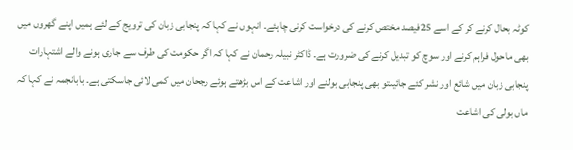کوٹہ بحال کرنے کر کے اسے 25فیصد مختص کرنے کی درخواست کرنی چاہئے۔ انہوں نے کہا کہ پنجابی زبان کی ترویج کے لئے ہمیں اپنے گھروں میں بھی ماحول فراہم کرنے اور سوچ کو تبدیل کرنے کی ضرورت ہے۔ ڈاکٹر نبیلہ رحمان نے کہا کہ اگر حکومت کی طرف سے جاری ہونے والے اشتہارات پنجابی زبان میں شائع اور نشر کئے جائیںتو بھی پنجابی بولنے اور اشاعت کے اس بڑھتے ہوئے رجحان میں کمی لائی جاسکتی ہے۔ بابانجمہ نے کہا کہ ماں بولی کی اشاعت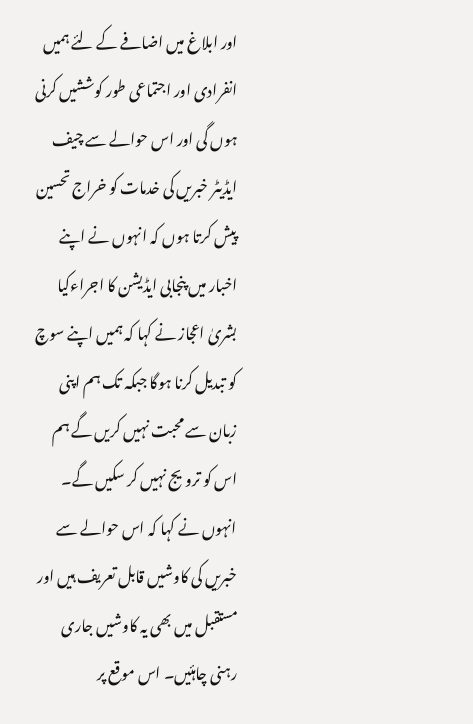اور ابلاغ میں اضافے کے لئے ہمیں انفرادی اور اجتماعی طور کوششیں کرنی ہوں گی اور اس حوالے سے چیف ایڈیٹر خبریں کی خدمات کو خراج تحسین پیش کرتا ہوں کہ انہوں نے اپنے اخبار میں پنجابی ایڈیشن کا اجراءکیا بشریٰ اعجاز نے کہا کہ ہمیں اپنے سوچ کو تبدیل کرنا ہوگا جبکہ تک ہم اپنی زبان سے محبت نہیں کریں گے ہم اس کو ترویج نہیں کر سکیں گے۔ انہوں نے کہا کہ اس حوالے سے خبریں کی کاوشیں قابل تعریف ہیں اور مستقبل میں بھی یہ کاوشیں جاری رہنی چاہئیں۔ اس موقع پر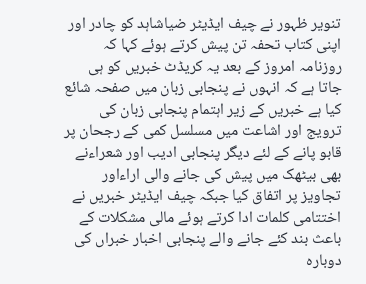تنویر ظہور نے چیف ایڈیٹر ضیاشاہد کو چادر اور اپنی کتاب تحفہ تن پیش کرتے ہوئے کہا کہ روزنامہ امروز کے بعد یہ کریڈٹ خبریں کو ہی جاتا ہے کہ انہوں نے پنجابی زبان میں صفحہ شائع کیا ہے خبریں کے زیر اہتمام پنجابی زبان کی ترویج اور اشاعت میں مسلسل کمی کے رجحان پر قابو پانے کے لئے دیگر پنجابی ادیب اور شعراءنے بھی بیٹھک میں پیش کی جانے والی اراءاور تجاویز پر اتفاق کیا جبکہ چیف ایڈیٹر خبریں نے اختتامی کلمات ادا کرتے ہوئے مالی مشکلات کے باعث بند کئے جانے والے پنجابی اخبار خبراں کی دوبارہ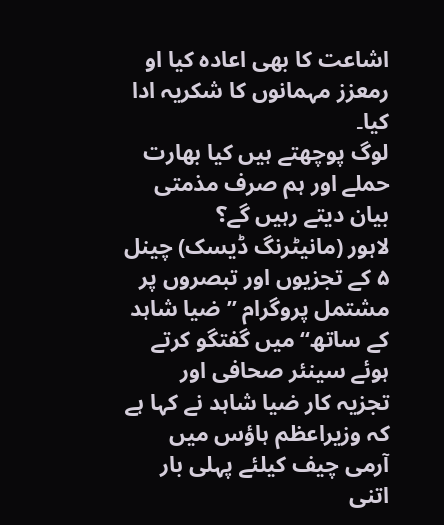اشاعت کا بھی اعادہ کیا او رمعزز مہمانوں کا شکریہ ادا کیا۔
لوگ پوچھتے ہیں کیا بھارت حملے اور ہم صرف مذمتی بیان دیتے رہیں گے؟
لاہور (مانیٹرنگ ڈیسک) چینل ۵ کے تجزیوں اور تبصروں پر مشتمل پروگرام ”ضیا شاہد کے ساتھ“ میں گفتگو کرتے ہوئے سینئر صحافی اور تجزیہ کار ضیا شاہد نے کہا ہے کہ وزیراعظم ہاؤس میں آرمی چیف کیلئے پہلی بار اتنی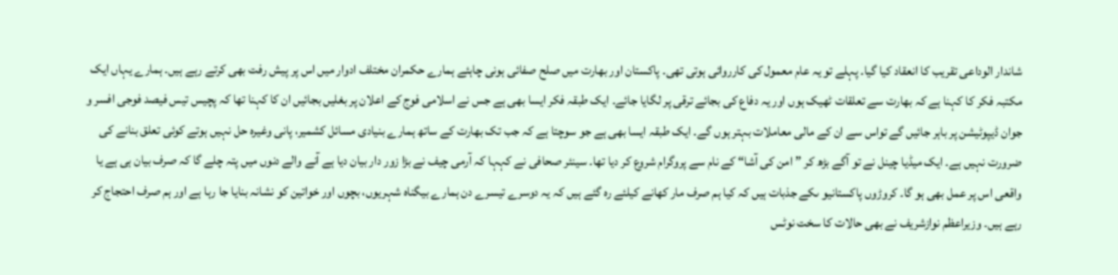شاندار الوداعی تقریب کا انعقاد کیا گیا۔ پہلے تو یہ عام معمول کی کارروائی ہوتی تھی۔ پاکستان اور بھارت میں صلح صفائی ہونی چاہئے ہمارے حکمران مختلف ادوار میں اس پر پیش رفت بھی کرتے رہے ہیں۔ ہمارے یہاں ایک مکتبہ فکر کا کہنا ہے کہ بھارت سے تعلقات ٹھیک ہوں اور یہ دفاع کی بجائے ترقی پر لگایا جائے۔ ایک طبقہ فکر ایسا بھی ہے جس نے اسلامی فوج کے اعلان پر بغلیں بجائیں ان کا کہنا تھا کہ پچیس تیس فیصد فوجی افسر و جوان ڈیپوٹیشن پر باہر جائیں گے تواس سے ان کے مالی معاملات بہتر ہوں گے۔ ایک طبقہ ایسا بھی ہے جو سوچتا ہے کہ جب تک بھارت کے ساتھ ہمارے بنیادی مسائل کشمیر، پانی وغیرہ حل نہیں ہوتے کوئی تعلق بنانے کی ضرورت نہیں ہے۔ ایک میڈیا چینل نے تو آگے بڑھ کر ”امن کی آشا“ کے نام سے پروگرام شروع کر دیا تھا۔ سینئر صحافی نے کہہا کہ آرمی چیف نے بڑا زور دار بیان دیا ہے آنے والے دنوں میں پتہ چلے گا کہ صرف بیان ہی ہے یا واقعی اس پر عمل بھی ہو گا۔ کروڑوں پاکستانیو ںکے جذبات ہیں کہ کیا ہم صرف مار کھانے کیلئے رہ گئے ہیں کہ یہ دوسرے تیسرے دن ہمارے بیگناہ شہریوں، بچوں اور خواتین کو نشانہ بنایا جا رہا ہے اور ہم صرف احتجاج کر رہے ہیں۔ وزیراعظم نوازشریف نے بھی حالات کا سخت نوٹس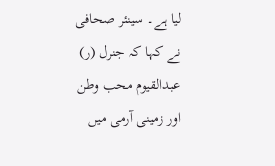لیا ہے۔ سینئر صحافی نے کہا کہ جنرل (ر) عبدالقیوم محب وطن اور زمینی آرمی میں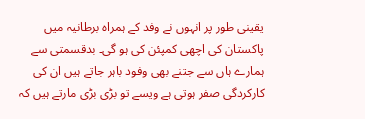یقینی طور پر انہوں نے وفد کے ہمراہ برطانیہ میں پاکستان کی اچھی کمپئن کی ہو گی۔ بدقسمتی سے ہمارے ہاں سے جتنے بھی وفود باہر جاتے ہیں ان کی کارکردگی صفر ہوتی ہے ویسے تو بڑی بڑی مارتے ہیں کہ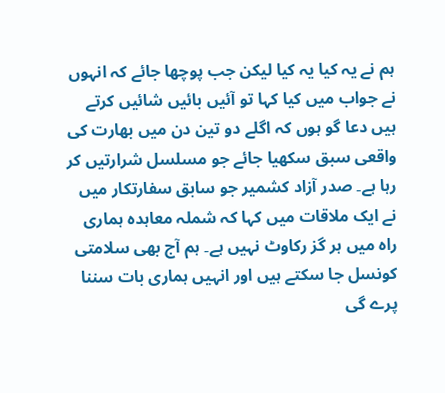ہم نے یہ کیا یہ کیا لیکن جب پوچھا جائے کہ انہوں نے جواب میں کیا کہا تو آئیں بائیں شائیں کرتے ہیں دعا گو ہوں کہ اگلے دو تین دن میں بھارت کی واقعی سبق سکھیا جائے جو مسلسل شرارتیں کر رہا ہے۔ صدر آزاد کشمیر جو سابق سفارتکار میں نے ایک ملاقات میں کہا کہ شملہ معاہدہ ہماری راہ میں ہر گز رکاوٹ نہیں ہے۔ ہم آج بھی سلامتی کونسل جا سکتے ہیں اور انہیں ہماری بات سننا پرے گی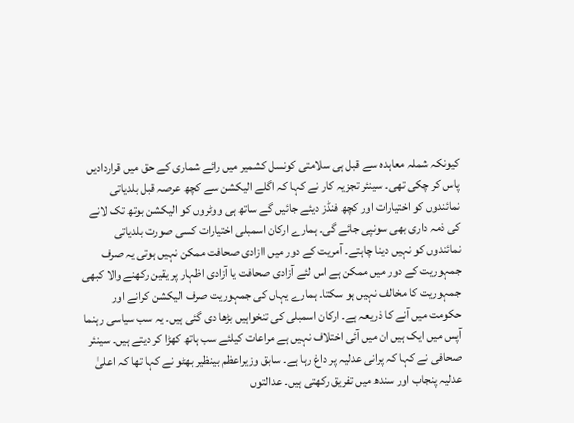کیونکہ شملہ معاہدہ سے قبل ہی سلامتی کونسل کشمیر میں رائے شماری کے حق میں قراردادیں پاس کر چکی تھی۔ سینئر تجزیہ کار نے کہا کہ اگلے الیکشن سے کچھ عرصہ قبل بلدیاتی نمائندوں کو اختیارات اور کچھ فنڈز دیئے جائیں گے ساتھ ہی ووٹروں کو الیکشن بوتھ تک لانے کی ذمہ داری بھی سونپی جائے گی۔ ہمارے ارکان اسمبلی اختیارات کسی صورت بلدیاتی نمائندوں کو نہیں دینا چاہتے۔ آمریت کے دور میں اازادی صحافت ممکن نہیں ہوتی یہ صرف جمہوریت کے دور میں ممکن ہے اس لئے آزادی صحافت یا آزادی اظہار پر یقین رکھنے والا کبھی جمہوریت کا مخالف نہیں ہو سکتا۔ ہمارے یہاں کی جمہوریت صرف الیکشن کرانے اور حکومت میں آنے کا ذریعہ ہے۔ ارکان اسمبلی کی تنخواہیں بڑھا دی گئی ہیں۔ یہ سب سیاسی رہنما آپس میں ایک ہیں ان میں آئی اختلاف نہیں ہے مراعات کیلئے سب ہاتھ کھڑا کر دیتے ہیں۔ سینئر صحافی نے کہا کہ پرانی عدلیہ پر داغ رہا ہے۔ سابق وزیراعظم بینظیر بھٹو نے کہا تھا کہ اعلیٰ عدلیہ پنجاب اور سندھ میں تفریق رکھتی ہیں۔ عدالتوں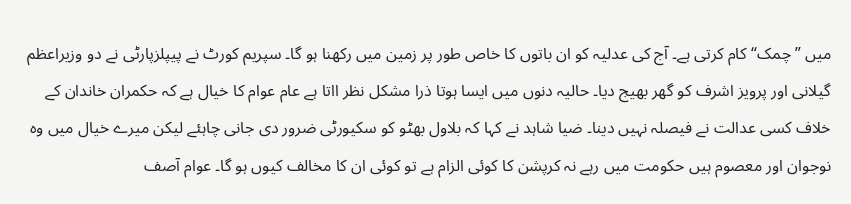میں ”چمک“ کام کرتی ہے۔ آج کی عدلیہ کو ان باتوں کا خاص طور پر زمین میں رکھنا ہو گا۔ سپریم کورٹ نے پیپلزپارٹی نے دو وزیراعظم گیلانی اور پرویز اشرف کو گھر بھیج دیا۔ حالیہ دنوں میں ایسا ہوتا ذرا مشکل نظر ااتا ہے عام عوام کا خیال ہے کہ حکمران خاندان کے خلاف کسی عدالت نے فیصلہ نہیں دینا۔ ضیا شاہد نے کہا کہ بلاول بھٹو کو سکیورٹی ضرور دی جانی چاہئے لیکن میرے خیال میں وہ نوجوان اور معصوم ہیں حکومت میں رہے نہ کرپشن کا کوئی الزام ہے تو کوئی ان کا مخالف کیوں ہو گا۔ عوام آصف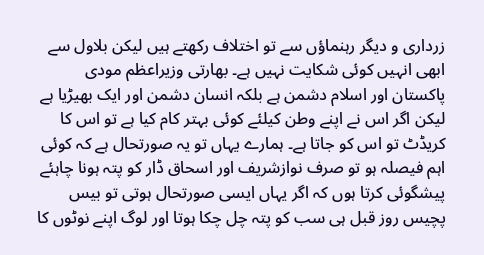زرداری و دیگر رہنماؤں سے تو اختلاف رکھتے ہیں لیکن بلاول سے ابھی انہیں کوئی شکایت نہیں ہے۔ بھارتی وزیراعظم مودی پاکستان اور اسلام دشمن ہے بلکہ انسان دشمن اور ایک بھیڑیا ہے لیکن اگر اس نے اپنے وطن کیلئے کوئی بہتر کام کیا ہے تو اس کا کریڈٹ تو اس کو جاتا ہے۔ ہمارے یہاں تو یہ صورتحال ہے کہ کوئی اہم فیصلہ ہو تو صرف نوازشریف اور اسحاق ڈار کو پتہ ہونا چاہئے پیشگوئی کرتا ہوں کہ اگر یہاں ایسی صورتحال ہوتی تو بیس پچیس روز قبل ہی سب کو پتہ چل چکا ہوتا اور لوگ اپنے نوٹوں کا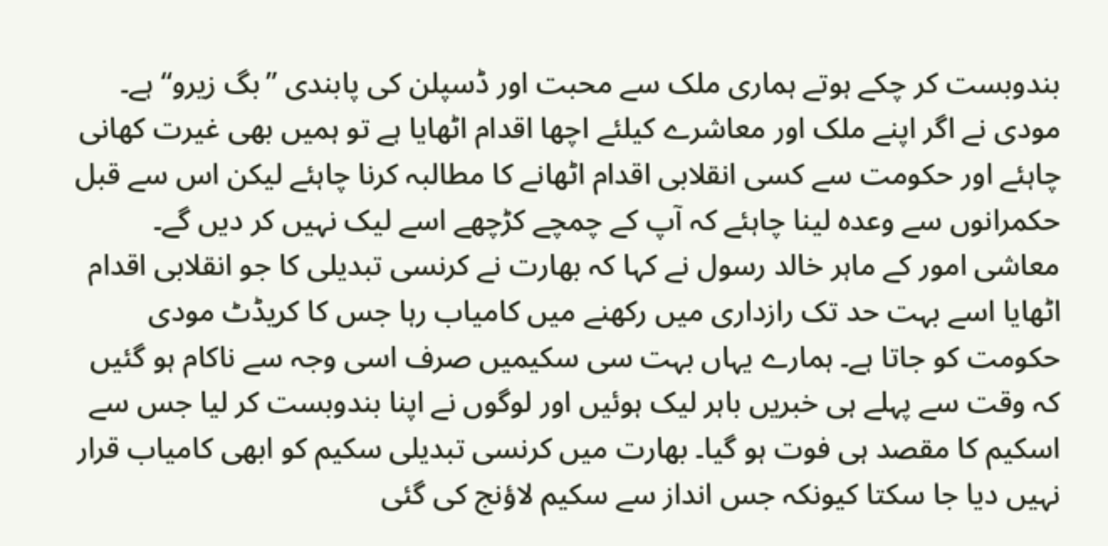بندوبست کر چکے ہوتے ہماری ملک سے محبت اور ڈسپلن کی پابندی ”بگ زیرو“ ہے۔ مودی نے اگر اپنے ملک اور معاشرے کیلئے اچھا اقدام اٹھایا ہے تو ہمیں بھی غیرت کھانی چاہئے اور حکومت سے کسی انقلابی اقدام اٹھانے کا مطالبہ کرنا چاہئے لیکن اس سے قبل حکمرانوں سے وعدہ لینا چاہئے کہ آپ کے چمچے کڑچھے اسے لیک نہیں کر دیں گے۔ معاشی امور کے ماہر خالد رسول نے کہا کہ بھارت نے کرنسی تبدیلی کا جو انقلابی اقدام اٹھایا اسے بہت حد تک رازداری میں رکھنے میں کامیاب رہا جس کا کریڈٹ مودی حکومت کو جاتا ہے۔ ہمارے یہاں بہت سی سکیمیں صرف اسی وجہ سے ناکام ہو گئیں کہ وقت سے پہلے ہی خبریں باہر لیک ہوئیں اور لوگوں نے اپنا بندوبست کر لیا جس سے اسکیم کا مقصد ہی فوت ہو گیا۔ بھارت میں کرنسی تبدیلی سکیم کو ابھی کامیاب قرار نہیں دیا جا سکتا کیونکہ جس انداز سے سکیم لاؤنج کی گئی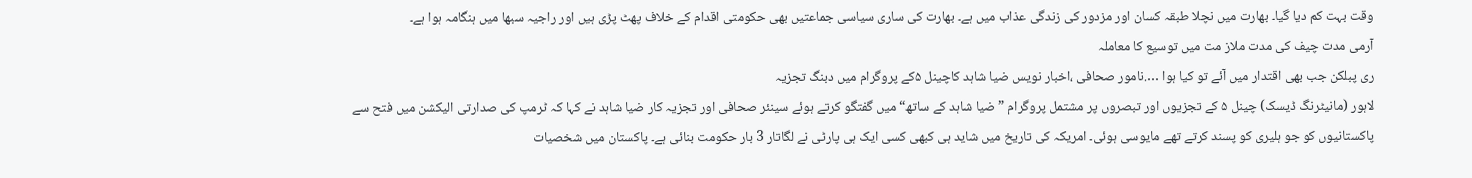وقت بہت کم دیا گیا۔ بھارت میں نچلا طبقہ کسان اور مزدور کی زندگی عذاب میں ہے۔ بھارت کی ساری سیاسی جماعتیں بھی حکومتی اقدام کے خلاف پھٹ پڑی ہیں اور راجیہ سبھا میں ہنگامہ ہوا ہے۔
آرمی مدت چیف کی مدت ملاز مت میں توسیع کا معاملہ
ری پبلکن جب بھی اقتدار میں آئے تو کیا ہوا ….نامور صحافی ،اخبار نویس ضیا شاہد کاچینل ۵کے پروگرام میں دبنگ تجزیہ
لاہور (مانیٹرنگ ڈیسک) چینل ۵ کے تجزیوں اور تبصروں پر مشتمل پروگرام ”ضیا شاہد کے ساتھ“ میں گفتگو کرتے ہوئے سینئر صحافی اور تجزیہ کار ضیا شاہد نے کہا کہ ٹرمپ کی صدارتی الیکشن میں فتح سے پاکستانیوں کو جو ہلیری کو پسند کرتے تھے مایوسی ہوئی۔ امریکہ کی تاریخ میں شاید ہی کبھی کسی ایک ہی پارٹی نے لگاتار 3 بار حکومت بنائی ہے۔ پاکستان میں شخصیات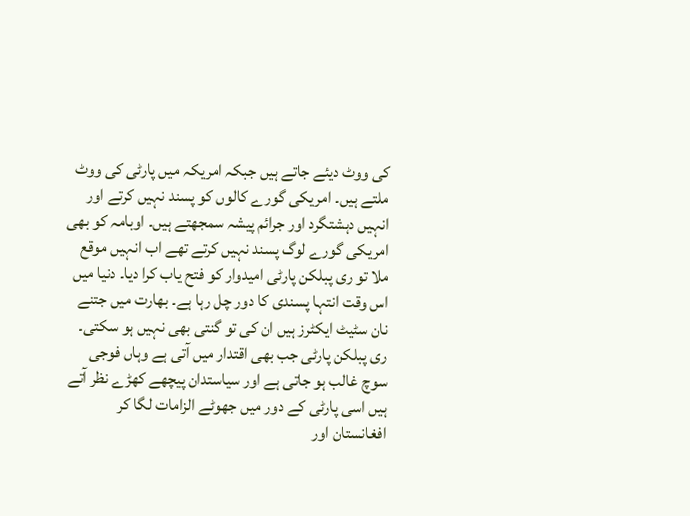کی ووٹ دیئے جاتے ہیں جبکہ امریکہ میں پارٹی کی ووٹ ملتے ہیں۔ امریکی گورے کالوں کو پسند نہیں کرتے اور انہیں دہشتگرد اور جرائم پیشہ سمجھتے ہیں۔ اوبامہ کو بھی امریکی گورے لوگ پسند نہیں کرتے تھے اب انہیں موقع ملا تو ری پبلکن پارٹی امیدوار کو فتح یاب کرا دیا۔ دنیا میں اس وقت انتہا پسندی کا دور چل رہا ہے۔ بھارت میں جتنے نان سٹیٹ ایکٹرز ہیں ان کی تو گنتی بھی نہیں ہو سکتی۔ ری پبلکن پارٹی جب بھی اقتدار میں آتی ہے وہاں فوجی سوچ غالب ہو جاتی ہے اور سیاستدان پیچھے کھڑے نظر آتے ہیں اسی پارٹی کے دور میں جھوٹے الزامات لگا کر افغانستان اور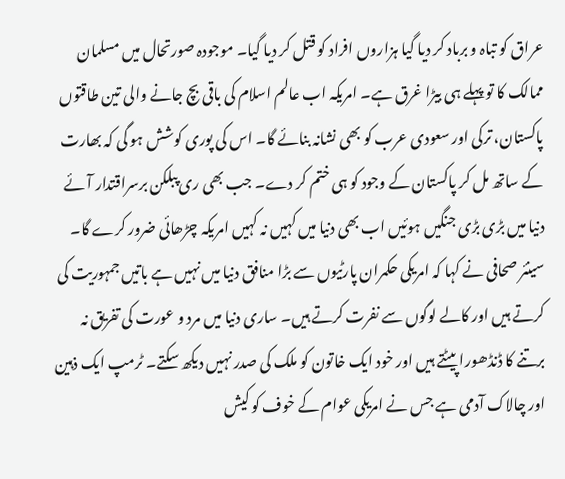عراق کو تباہ و برباد کر دیا گیا ہزاروں افراد کو قتل کر دیا گیا۔ موجودہ صورتحال میں مسلمان ممالک کا تو پہلے ہی بیڑا غرق ہے۔ امریکہ اب عالم اسلام کی باقی بچ جانے والی تین طاقتوں پاکستان، ترکی اور سعودی عرب کو بھی نشانہ بنائے گا۔ اس کی پوری کوشش ہو گی کہ بھارت کے ساتھ مل کر پاکستان کے وجود کو ہی ختم کر دے۔ جب بھی ری پبلکن برسراقتدار آئے دنیا میں بڑی بڑی جنگیں ہوئیں اب بھی دنیا میں کہیں نہ کہیں امریکہ چڑھائی ضرور کرے گا۔ سینئر صحافی نے کہا کہ امریکی حکمران پارٹیوں سے بڑا منافق دنیا میں نہیں ہے باتیں جمہوریت کی کرتے ہیں اور کالے لوگوں سے نفرت کرتے ہیں۔ ساری دنیا میں مرد و عورت کی تفریق نہ برتنے کا ڈنڈھورا پیٹتے ہیں اور خود ایک خاتون کو ملک کی صدر نہیں دیکھ سکتے۔ ٹرمپ ایک ذہین اور چالاک آدمی ہے جس نے امریکی عوام کے خوف کو کیش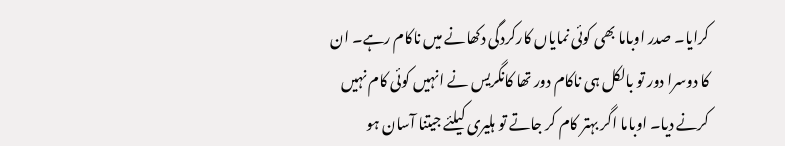کرایا۔ صدر اوباما بھی کوئی نمایاں کارکردگی دکھانے میں ناکام رہے۔ ان کا دوسرا دور تو بالکل ہی ناکام دور تھا کانگریس نے انہیں کوئی کام نہیں کرنے دیا۔ اوباما اگر بہتر کام کر جاتے تو ہلیری کیلئے جیتنا آسان ہو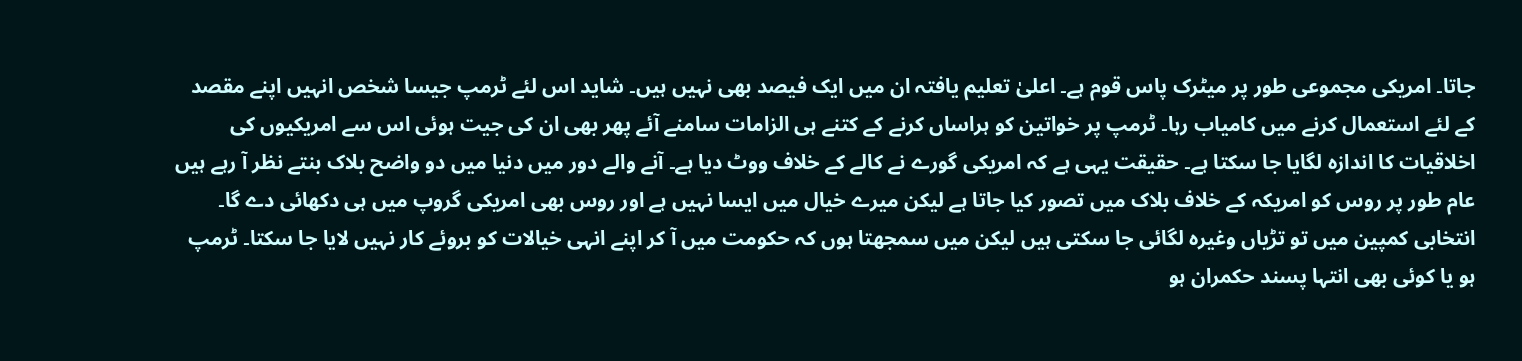جاتا۔ امریکی مجموعی طور پر میٹرک پاس قوم ہے۔ اعلیٰ تعلیم یافتہ ان میں ایک فیصد بھی نہیں ہیں۔ شاید اس لئے ٹرمپ جیسا شخص انہیں اپنے مقصد کے لئے استعمال کرنے میں کامیاب رہا۔ ٹرمپ پر خواتین کو ہراساں کرنے کے کتنے ہی الزامات سامنے آئے پھر بھی ان کی جیت ہوئی اس سے امریکیوں کی اخلاقیات کا اندازہ لگایا جا سکتا ہے۔ حقیقت یہی ہے کہ امریکی گورے نے کالے کے خلاف ووٹ دیا ہے۔ آنے والے دور میں دنیا میں دو واضح بلاک بنتے نظر آ رہے ہیں عام طور پر روس کو امریکہ کے خلاف بلاک میں تصور کیا جاتا ہے لیکن میرے خیال میں ایسا نہیں ہے اور روس بھی امریکی گروپ میں ہی دکھائی دے گا۔ انتخابی کمپین میں تو تڑیاں وغیرہ لگائی جا سکتی ہیں لیکن میں سمجھتا ہوں کہ حکومت میں آ کر اپنے انہی خیالات کو بروئے کار نہیں لایا جا سکتا۔ ٹرمپ ہو یا کوئی بھی انتہا پسند حکمران ہو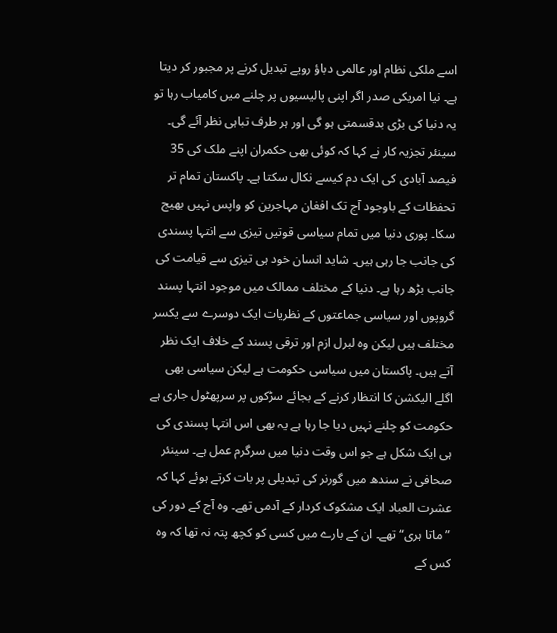اسے ملکی نظام اور عالمی دباؤ رویے تبدیل کرنے پر مجبور کر دیتا ہے۔ نیا امریکی صدر اگر اپنی پالیسیوں پر چلنے میں کامیاب رہا تو یہ دنیا کی بڑی بدقسمتی ہو گی اور ہر طرف تباہی نظر آئے گی۔ سینئر تجزیہ کار نے کہا کہ کوئی بھی حکمران اپنے ملک کی 35 فیصد آبادی کی ایک دم کیسے نکال سکتا ہے۔ پاکستان تمام تر تحفظات کے باوجود آج تک افغان مہاجرین کو واپس نہیں بھیج سکا۔ پوری دنیا میں تمام سیاسی قوتیں تیزی سے انتہا پسندی کی جانب جا رہی ہیں۔ شاید انسان خود ہی تیزی سے قیامت کی جانب بڑھ رہا ہے۔ دنیا کے مختلف ممالک میں موجود انتہا پسند گروپوں اور سیاسی جماعتوں کے نظریات ایک دوسرے سے یکسر مختلف ہیں لیکن وہ لبرل ازم اور ترقی پسند کے خلاف ایک نظر آتے ہیں۔ پاکستان میں سیاسی حکومت ہے لیکن سیاسی بھی اگلے الیکشن کا انتظار کرنے کے بجائے سڑکوں پر سرپھٹول جاری ہے حکومت کو چلنے نہیں دیا جا رہا ہے یہ بھی اس انتہا پسندی کی ہی ایک شکل ہے جو اس وقت دنیا میں سرگرم عمل ہے۔ سینئر صحافی نے سندھ میں گورنر کی تبدیلی پر بات کرتے ہوئے کہا کہ عشرت العباد ایک مشکوک کردار کے آدمی تھے۔ وہ آج کے دور کی ”ماتا ہری“ تھے۔ ان کے بارے میں کسی کو کچھ پتہ نہ تھا کہ وہ کس کے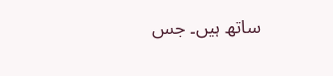ساتھ ہیں۔ جس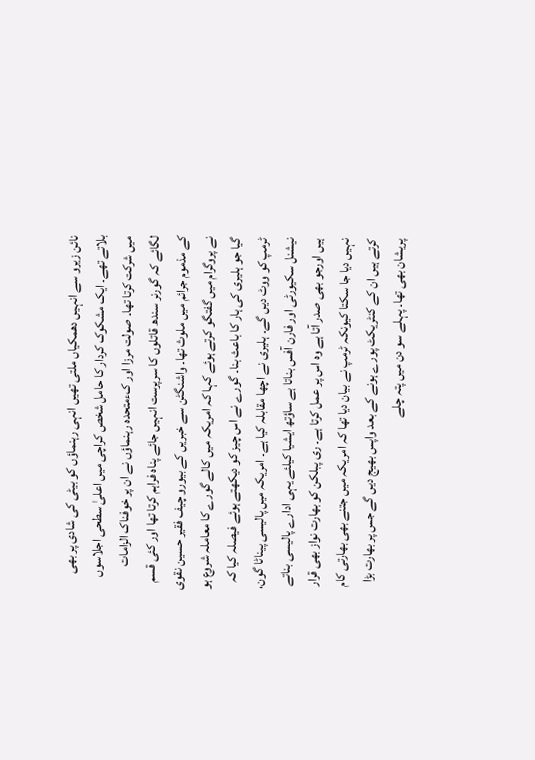نائن زیرو سے انہیں دھمکیاں ملتی تھیں انہی رہنماؤں کو بیٹی کی شادی پر بھی بلاتے تھے۔ ایک مشکوک کردار کا حامل شخص کراچی میں اعلیٰ سطحی اجلاسوں میں شرکت کرتا تھا۔ صولت مرزا اور کءمتحدہ رہنماؤں نے ان پر خوفناک الزامات لگائے کہ گورنر سندھ قاتلوں کا سرپرست انہیں جائے پناہ فراہم کرتا تھا اور کئی قسم کے مذموم جرائم میں ملوث تھا۔ واشنگٹن سے خبریں کے بیورو چیف فقیر حسین نقوی نے پروگرام میں گفتگو کرتے ہوئے کہا کہ امریکہ میں کالے گورے کا معاملہ شروع ہو گیا جو ہلیری کی ہار کا باعث بنا۔ گورے نے اس چیز کو دیکھتے ہوئے فیصلہ کیا کہ ٹرمپ کو ووٹ دیں گے۔ ہلیری نے اچھا مقابلہ کیا ہے۔ امریکہ میں پالیسی پیناٹا گون، نیشنل سکیورٹی اور فارن آفس بناتا ہے ساؤتھ ایشیا کیلئے یہی ادارے پالیسی بناتے ہیں اورجو بھی صدر آتا ہے وہ اس پر عمل کرتا ہے۔ ری پبلکن کو بھارت نواز بھی قرار نہیں دیا جا سکتا کیونکہ ٹرمپ نے بیان دیا تھا کہ امریکہ میں جتنے بھی بھارتی کام کرتے ہیں ان کے کنٹریکٹ پورے ہونے کے بعد واپس بھیج دیں گے جس پر بھارت بڑا پریشان بھی تھا۔ پہلے سو دن میں پتہ چلے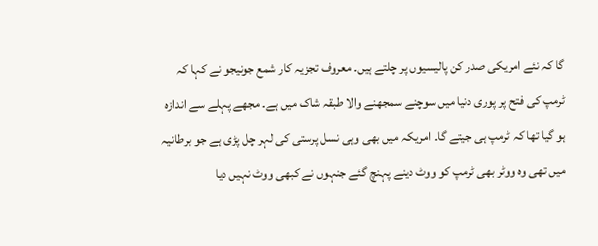گا کہ نئے امریکی صدر کن پالیسیوں پر چلتے ہیں۔ معروف تجزیہ کار شمع جونیجو نے کہا کہ ٹرمپ کی فتح پر پوری دنیا میں سوچنے سمجھنے والا طبقہ شاک میں ہے۔ مجھے پہلے سے اندازہ ہو گیا تھا کہ ٹرمپ ہی جیتے گا۔ امریکہ میں بھی وہی نسل پرستی کی لہر چل پڑی ہے جو برطانیہ میں تھی وہ ووٹر بھی ٹرمپ کو ووٹ دینے پہنچ گئے جنہوں نے کبھی ووٹ نہیں دیا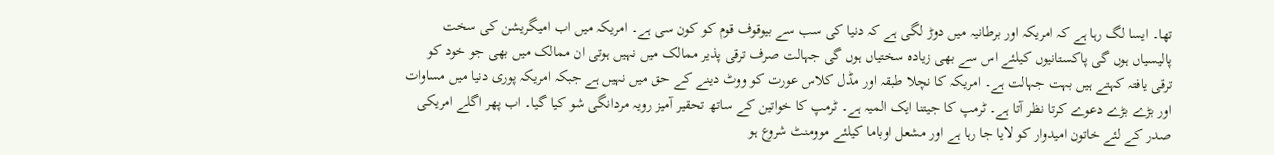تھا۔ ایسا لگ رہا ہے کہ امریکہ اور برطانیہ میں دوڑ لگی ہے کہ دنیا کی سب سے بیوقوف قوم کو کون سی ہے۔ امریکہ میں اب امیگریشن کی سخت پالیسیاں ہوں گی پاکستانیوں کیلئے اس سے بھی زیادہ سختیاں ہوں گی جہالت صرف ترقی پذیر ممالک میں نہیں ہوتی ان ممالک میں بھی جو خود کو ترقی یافتہ کہتے ہیں بہت جہالت ہے۔ امریکہ کا نچلا طبقہ اور مڈل کلاس عورت کو ووٹ دینے کے حق میں نہیں ہے جبکہ امریکہ پوری دنیا میں مساوات اور بڑے بڑے دعوے کرتا نظر آتا ہے۔ ٹرمپ کا جیتنا ایک المیہ ہے۔ ٹرمپ کا خواتین کے ساتھ تحقیر آمیز رویہ مردانگی شو کیا گیا۔ اب پھر اگلے امریکی صدر کے لئے خاتون امیدوار کو لایا جا رہا ہے اور مشعل اوباما کیلئے موومنٹ شروع ہو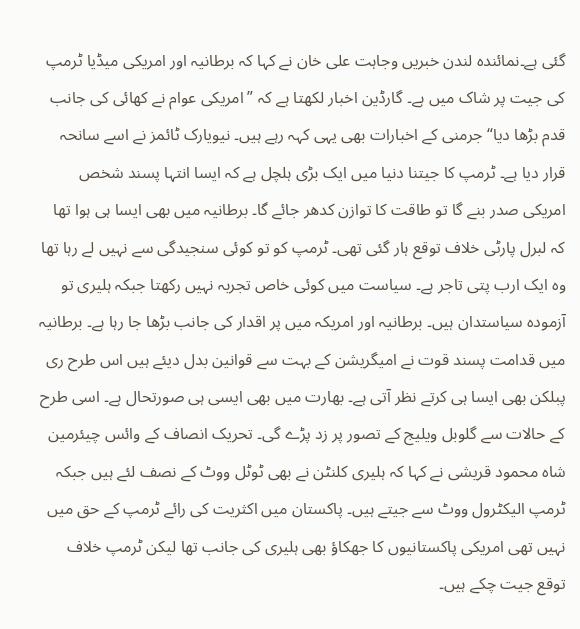گئی ہے۔نمائندہ لندن خبریں وجاہت علی خان نے کہا کہ برطانیہ اور امریکی میڈیا ٹرمپ کی جیت پر شاک میں ہے۔ گارڈین اخبار لکھتا ہے کہ ”امریکی عوام نے کھائی کی جانب قدم بڑھا دیا“ جرمنی کے اخبارات بھی یہی کہہ رہے ہیں۔ نیویارک ٹائمز نے اسے سانحہ قرار دیا ہے۔ ٹرمپ کا جیتنا دنیا میں ایک بڑی ہلچل ہے کہ ایسا انتہا پسند شخص امریکی صدر بنے گا تو طاقت کا توازن کدھر جائے گا۔ برطانیہ میں بھی ایسا ہی ہوا تھا کہ لبرل پارٹی خلاف توقع ہار گئی تھی۔ ٹرمپ کو تو کوئی سنجیدگی سے نہیں لے رہا تھا وہ ایک ارب پتی تاجر ہے۔ سیاست میں کوئی خاص تجربہ نہیں رکھتا جبکہ ہلیری تو آزمودہ سیاستدان ہیں۔ برطانیہ اور امریکہ میں پر اقدار کی جانب بڑھا جا رہا ہے۔ برطانیہ میں قدامت پسند قوت نے امیگریشن کے بہت سے قوانین بدل دیئے ہیں اس طرح ری پبلکن بھی ایسا ہی کرتے نظر آتی ہے۔ بھارت میں بھی ایسی ہی صورتحال ہے۔ اسی طرح کے حالات سے گلوبل ویلیج کے تصور پر زد پڑے گی۔ تحریک انصاف کے وائس چیئرمین شاہ محمود قریشی نے کہا کہ ہلیری کلنٹن نے بھی ٹوٹل ووٹ کے نصف لئے ہیں جبکہ ٹرمپ الیکٹرول ووٹ سے جیتے ہیں۔ پاکستان میں اکثریت کی رائے ٹرمپ کے حق میں نہیں تھی امریکی پاکستانیوں کا جھکاؤ بھی ہلیری کی جانب تھا لیکن ٹرمپ خلاف توقع جیت چکے ہیں۔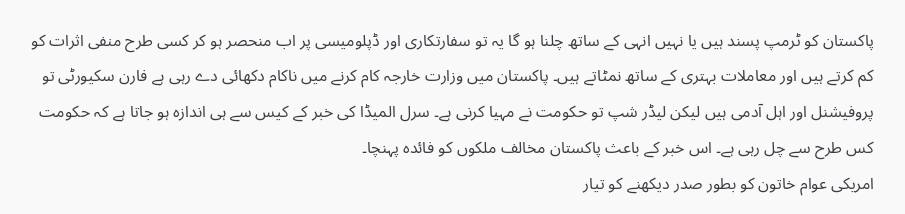پاکستان کو ٹرمپ پسند ہیں یا نہیں انہی کے ساتھ چلنا ہو گا یہ تو سفارتکاری اور ڈپلومیسی پر اب منحصر ہو کر کسی طرح منفی اثرات کو کم کرتے ہیں اور معاملات بہتری کے ساتھ نمٹاتے ہیں۔ پاکستان میں وزارت خارجہ کام کرنے میں ناکام دکھائی دے رہی ہے فارن سکیورٹی تو پروفیشنل اور اہل آدمی ہیں لیکن لیڈر شپ تو حکومت نے مہیا کرنی ہے۔ سرل المیڈا کی خبر کے کیس سے ہی اندازہ ہو جاتا ہے کہ حکومت کس طرح سے چل رہی ہے۔ اس خبر کے باعث پاکستان مخالف ملکوں کو فائدہ پہنچا۔
امریکی عوام خاتون کو بطور صدر دیکھنے کو تیار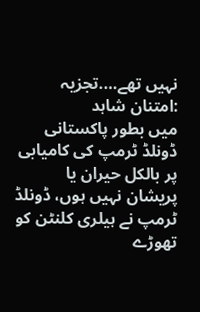نہیں تھے….تجزیہ :امتنان شاہد
میں بطور پاکستانی ڈونلڈ ٹرمپ کی کامیابی پر بالکل حیران یا پریشان نہیں ہوں، ڈونلڈ ٹرمپ نے ہیلری کلنٹن کو تھوڑے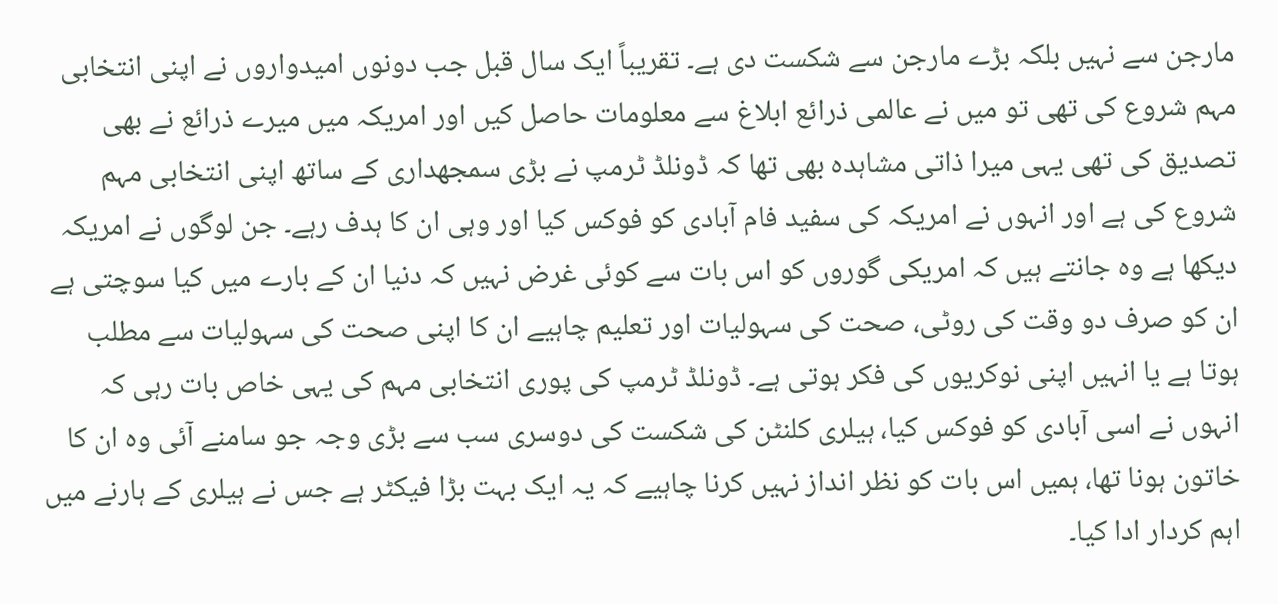مارجن سے نہیں بلکہ بڑے مارجن سے شکست دی ہے۔ تقریباً ایک سال قبل جب دونوں امیدواروں نے اپنی انتخابی مہم شروع کی تھی تو میں نے عالمی ذرائع ابلاغ سے معلومات حاصل کیں اور امریکہ میں میرے ذرائع نے بھی تصدیق کی تھی یہی میرا ذاتی مشاہدہ بھی تھا کہ ڈونلڈ ٹرمپ نے بڑی سمجھداری کے ساتھ اپنی انتخابی مہم شروع کی ہے اور انہوں نے امریکہ کی سفید فام آبادی کو فوکس کیا اور وہی ان کا ہدف رہے۔ جن لوگوں نے امریکہ دیکھا ہے وہ جانتے ہیں کہ امریکی گوروں کو اس بات سے کوئی غرض نہیں کہ دنیا ان کے بارے میں کیا سوچتی ہے ان کو صرف دو وقت کی روٹی، صحت کی سہولیات اور تعلیم چاہیے ان کا اپنی صحت کی سہولیات سے مطلب ہوتا ہے یا انہیں اپنی نوکریوں کی فکر ہوتی ہے۔ ڈونلڈ ٹرمپ کی پوری انتخابی مہم کی یہی خاص بات رہی کہ انہوں نے اسی آبادی کو فوکس کیا، ہیلری کلنٹن کی شکست کی دوسری سب سے بڑی وجہ جو سامنے آئی وہ ان کا خاتون ہونا تھا، ہمیں اس بات کو نظر انداز نہیں کرنا چاہیے کہ یہ ایک بہت بڑا فیکٹر ہے جس نے ہیلری کے ہارنے میں اہم کردار ادا کیا۔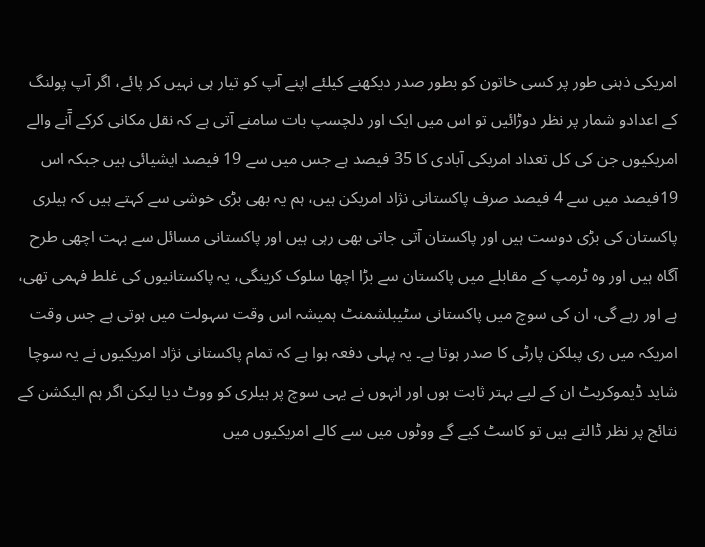امریکی ذہنی طور پر کسی خاتون کو بطور صدر دیکھنے کیلئے اپنے آپ کو تیار ہی نہیں کر پائے، اگر آپ پولنگ کے اعدادو شمار پر نظر دوڑائیں تو اس میں ایک اور دلچسپ بات سامنے آتی ہے کہ نقل مکانی کرکے آٓنے والے امریکیوں جن کی کل تعداد امریکی آبادی کا 35 فیصد ہے جس میں سے 19 فیصد ایشیائی ہیں جبکہ اس 19فیصد میں سے 4 فیصد صرف پاکستانی نژاد امریکن ہیں، ہم یہ بھی بڑی خوشی سے کہتے ہیں کہ ہیلری پاکستان کی بڑی دوست ہیں اور پاکستان آتی جاتی بھی رہی ہیں اور پاکستانی مسائل سے بہت اچھی طرح آگاہ ہیں اور وہ ٹرمپ کے مقابلے میں پاکستان سے بڑا اچھا سلوک کرینگی، یہ پاکستانیوں کی غلط فہمی تھی، ہے اور رہے گی، ان کی سوچ میں پاکستانی سٹیبلشمنٹ ہمیشہ اس وقت سہولت میں ہوتی ہے جس وقت امریکہ میں ری پبلکن پارٹی کا صدر ہوتا ہے۔ یہ پہلی دفعہ ہوا ہے کہ تمام پاکستانی نژاد امریکیوں نے یہ سوچا شاید ڈیموکریٹ ان کے لیے بہتر ثابت ہوں اور انہوں نے یہی سوچ پر ہیلری کو ووٹ دیا لیکن اگر ہم الیکشن کے نتائج پر نظر ڈالتے ہیں تو کاسٹ کیے گے ووٹوں میں سے کالے امریکیوں میں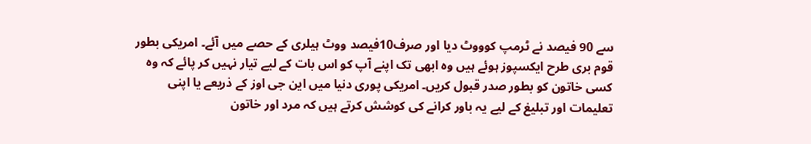سے 90 فیصد نے ٹرمپ کوووٹ دیا اور صرف10فیصد ووٹ ہیلری کے حصے میں آئے۔ امریکی بطور قوم بری طرح ایکسپوز ہوئے ہیں وہ ابھی تک اپنے آپ کو اس بات کے لیے تیار نہیں کر پائے کہ وہ کسی خاتون کو بطور صدر قبول کریں۔ امریکی پوری دنیا میں این جی اوز کے ذریعے یا اپنی تعلیمات اور تبلیغ کے لیے یہ باور کرانے کی کوشش کرتے ہیں کہ مرد اور خاتون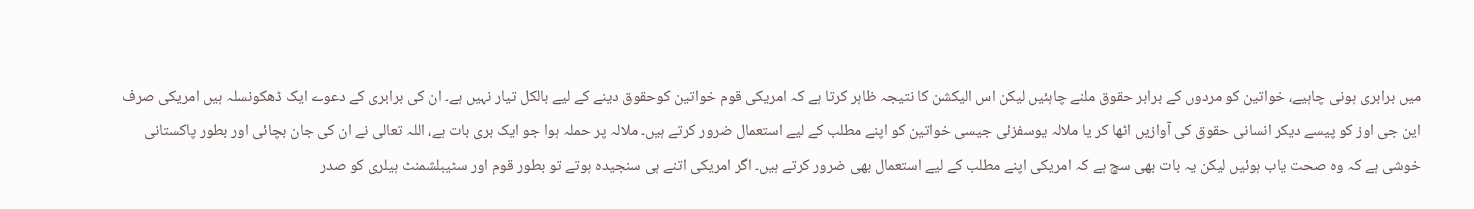میں برابری ہونی چاہیے، خواتین کو مردوں کے برابر حقوق ملنے چاہئیں لیکن اس الیکشن کا نتیجہ ظاہر کرتا ہے کہ امریکی قوم خواتین کوحقوق دینے کے لیے بالکل تیار نہیں ہے۔ ان کی برابری کے دعوے ایک ڈھکونسلہ ہیں امریکی صرف این جی اوز کو پیسے دیکر انسانی حقوق کی آوازیں اٹھا کر یا ملالہ یوسفزئی جیسی خواتین کو اپنے مطلب کے لیے استعمال ضرور کرتے ہیں۔ ملالہ پر حملہ ہوا جو ایک بری بات ہے، اللہ تعالی نے ان کی جان بچائی اور بطور پاکستانی خوشی ہے کہ وہ صحت یاب ہوئیں لیکن یہ بات بھی سچ ہے کہ امریکی اپنے مطلب کے لیے استعمال بھی ضرور کرتے ہیں۔ اگر امریکی اتنے ہی سنجیدہ ہوتے تو بطور قوم اور سٹیبلشمنٹ ہیلری کو صدر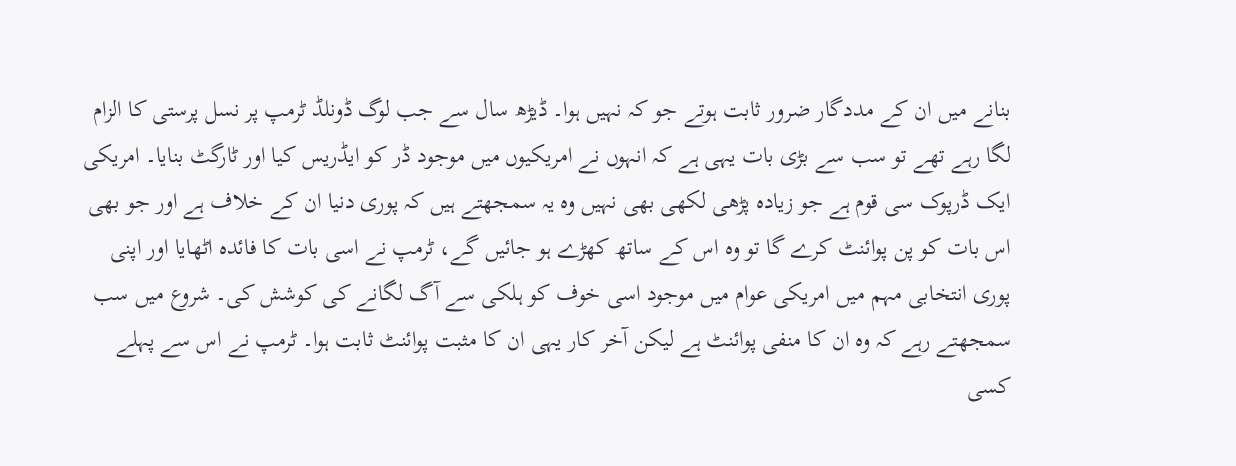بنانے میں ان کے مددگار ضرور ثابت ہوتے جو کہ نہیں ہوا۔ ڈیڑھ سال سے جب لوگ ڈونلڈ ٹرمپ پر نسل پرستی کا الزام لگا رہے تھے تو سب سے بڑی بات یہی ہے کہ انہوں نے امریکیوں میں موجود ڈر کو ایڈریس کیا اور ٹارگٹ بنایا۔ امریکی ایک ڈرپوک سی قوم ہے جو زیادہ پڑھی لکھی بھی نہیں وہ یہ سمجھتے ہیں کہ پوری دنیا ان کے خلاف ہے اور جو بھی اس بات کو پن پوائنٹ کرے گا تو وہ اس کے ساتھ کھڑے ہو جائیں گے، ٹرمپ نے اسی بات کا فائدہ اٹھایا اور اپنی پوری انتخابی مہم میں امریکی عوام میں موجود اسی خوف کو ہلکی سے آگ لگانے کی کوشش کی۔ شروع میں سب سمجھتے رہے کہ وہ ان کا منفی پوائنٹ ہے لیکن آخر کار یہی ان کا مثبت پوائنٹ ثابت ہوا۔ ٹرمپ نے اس سے پہلے کسی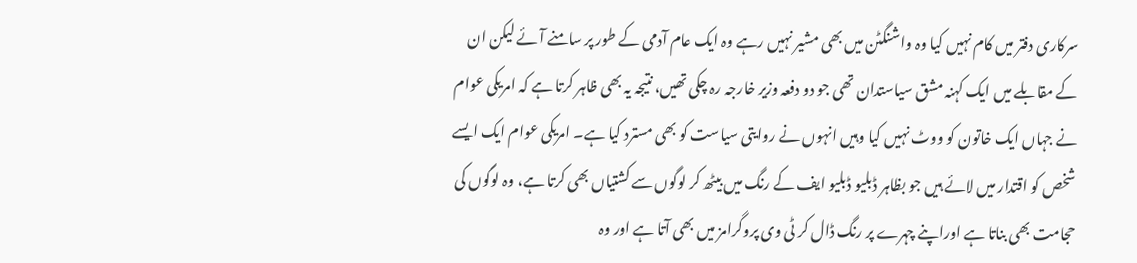سرکاری دفتر میں کام نہیں کیا وہ واشنگٹن میں بھی مشیر نہیں رہے وہ ایک عام آدمی کے طور پر سامنے آئے لیکن ان کے مقابلے میں ایک کہنہ مشق سیاستدان تھی جو دو دفعہ وزیر خارجہ رہ چکی تھیں، نتیجہ یہ بھی ظاہر کرتا ہے کہ امریکی عوام نے جہاں ایک خاتون کو ووٹ نہیں کیا وہیں انہوں نے روایتی سیاست کو بھی مسترد کیا ہے۔ امریکی عوام ایک ایسے شخص کو اقتدار میں لائے ہیں جو بظاہر ڈبلیو ڈبلیو ایف کے رنگ میں بیٹھ کر لوگوں سے کشتیاں بھی کرتا ہے، وہ لوگوں کی حجامت بھی بناتا ہے اوراپنے چہرے پر رنگ ڈال کر ٹی وی پروگرامز میں بھی آتا ہے اور وہ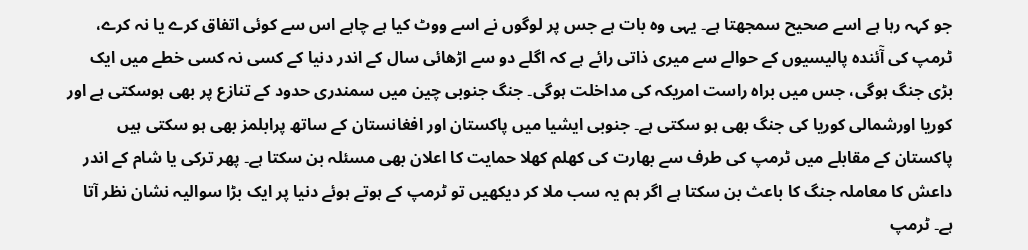جو کہہ رہا ہے اسے صحیح سمجھتا ہے۔ یہی وہ بات ہے جس پر لوگوں نے اسے ووٹ کیا ہے چاہے اس سے کوئی اتفاق کرے یا نہ کرے، ٹرمپ کی آٓئندہ پالیسیوں کے حوالے سے میری ذاتی رائے ہے کہ اگلے دو سے اڑھائی سال کے اندر دنیا کے کسی نہ کسی خطے میں ایک بڑی جنگ ہوگی، جس میں براہ راست امریکہ کی مداخلت ہوگی۔ جنگ جنوبی چین میں سمندری حدود کے تنازع پر بھی ہوسکتی ہے اور کوریا اورشمالی کوریا کی جنگ بھی ہو سکتی ہے۔ جنوبی ایشیا میں پاکستان اور افغانستان کے ساتھ پرابلمز بھی ہو سکتی ہیں پاکستان کے مقابلے میں ٹرمپ کی طرف سے بھارت کی کھلم کھلا حمایت کا اعلان بھی مسئلہ بن سکتا ہے۔ پھر ترکی یا شام کے اندر داعش کا معاملہ جنگ کا باعث بن سکتا ہے اگر ہم یہ سب ملا کر دیکھیں تو ٹرمپ کے ہوتے ہوئے دنیا پر ایک بڑا سوالیہ نشان نظر آتا ہے۔ ٹرمپ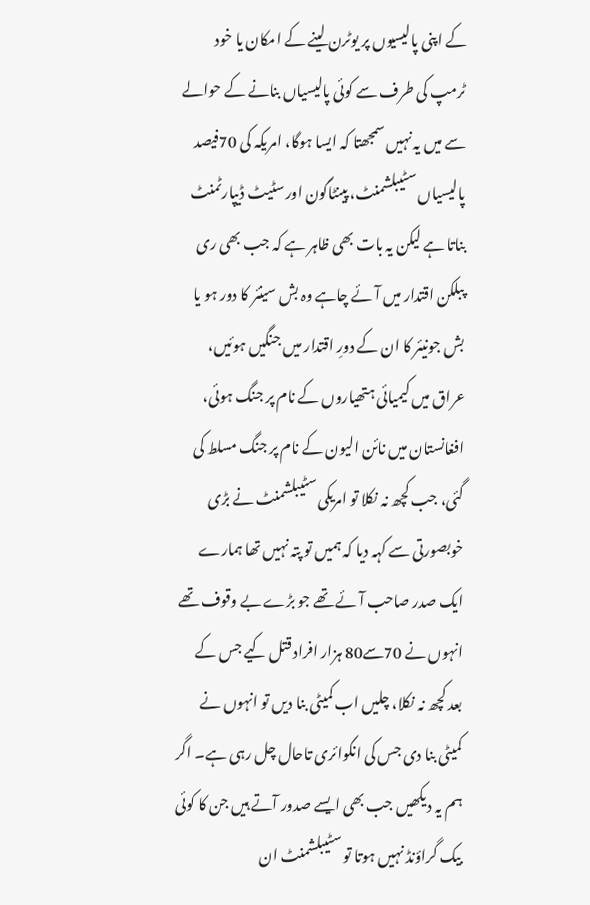کے اپنی پالیسیوں پر یوٹرن لینے کے امکان یا خود ٹرمپ کی طرف سے کوئی پالیسیاں بنانے کے حوالے سے میں یہ نہیں سمجھتا کہ ایسا ہوگا، امریکہ کی 70فیصد پالیسیاں سٹیبلشمنٹ، پینٹاگون اور سٹیٹ ڈیپارٹمنٹ بناتا ہے لیکن یہ بات بھی ظاہر ہے کہ جب بھی ری پبلکن اقتدار میں آئے چاہے وہ بش سینئر کا دور ہو یا بش جونیئر کا ان کے دورِ اقتدار میں جنگیں ہوئیں، عراق میں کیمیائی ہتھیاروں کے نام پر جنگ ہوئی، افغانستان میں نائن الیون کے نام پر جنگ مسلط کی گئی، جب کچھ نہ نکلا تو امریکی سٹیبلشمنٹ نے بڑی خوبصورتی سے کہہ دیا کہ ہمیں تو پتہ نہیں تھا ہمارے ایک صدر صاحب آئے تھے جو بڑے بے وقوف تھے انہوں نے 70سے80 ہزار افراد قتل کیے جس کے بعد کچھ نہ نکلا، چلیں اب کمیٹی بنا دیں تو انہوں نے کمیٹی بنا دی جس کی انکوائری تاحال چل رہی ہے۔ اگر ہم یہ دیکھیں جب بھی ایسے صدور آتے ہیں جن کا کوئی بیک گراؤنڈ نہیں ہوتا تو سٹیبلشمنٹ ان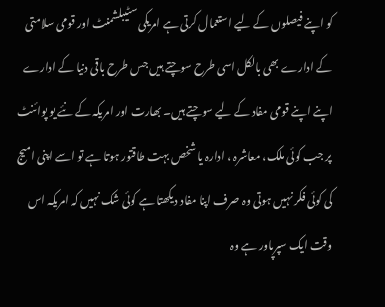کو اپنے فیصلوں کے لیے استعمال کرتی ہے امریکی سٹیبلشمنٹ اور قومی سلامتی کے ادارے بھی بالکل اسی طرح سوچتے ہیں جس طرح باقی دنیا کے ادارے اپنے اپنے قومی مفاد کے لیے سوچتے ہیں۔ بھارت اور امریکہ کے نئے یو پوائنٹ پر جب کوئی ملک، معاشرہ ، ادارہ یا شخص بہت طاقتور ہوتا ہے تو اسے اپنی امیج کی کوئی فکر نہیں ہوتی وہ صرف اپنا مفاد دیکھتا ہے کوئی شک نہیں کہ امریکہ اس وقت ایک سپرپاور ہے وہ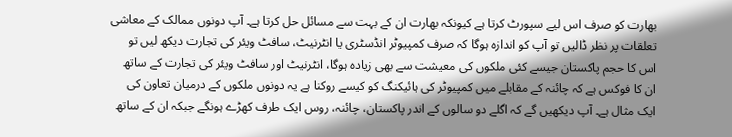بھارت کو صرف اس لیے سپورٹ کرتا ہے کیونکہ بھارت ان کے بہت سے مسائل حل کرتا ہے۔ آپ دونوں ممالک کے معاشی تعلقات پر نظر ڈالیں تو آپ کو اندازہ ہوگا کہ صرف کمپیوٹر انڈسٹری یا انٹرنیٹ، سافٹ ویئر کی تجارت دیکھ لیں تو اس کا حجم پاکستان جیسے کئی ملکوں کی معیشت سے بھی زیادہ ہوگا، انٹرنیٹ اور سافٹ ویئر کی تجارت کے ساتھ ان کا فوکس ہے کہ چائنہ کے مقابلے میں کمپیوٹر کی ہائیکنگ کو کیسے روکنا ہے یہ دونوں ملکوں کے درمیان تعاون کی ایک مثال ہے۔ آپ دیکھیں گے کہ اگلے دو سالوں کے اندر پاکستان، چائنہ، روس ایک طرف کھڑے ہونگے جبکہ ان کے ساتھ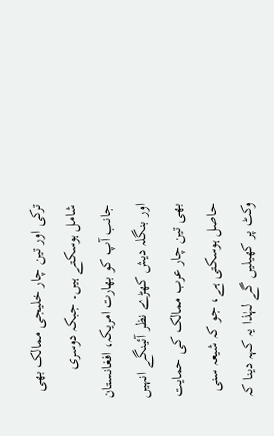ترکی اور تین چار خلیجی ممالک بھی شامل ہوسکتے ہیں۔ جبکہ دوسری جانب آپ کو بھارت امریکہ، افغانستان اور بنگلہ دیش کھڑے نظر آئینگے انہیں بھی تین چار عرب ممالک کی حمایت حاصل ہوسکتی ہے، جو کہ شیعہ سنی وکٹ پر کھیلیں گے لہٰذا یہ کہہ دینا کہ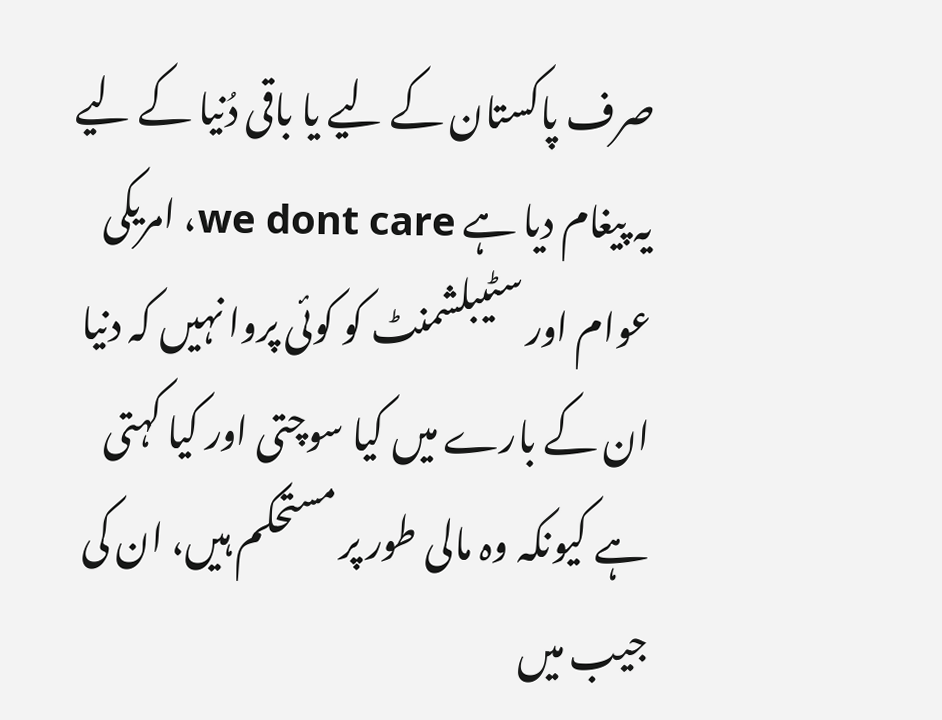صرف پاکستان کے لیے یا باقی دُنیا کے لیے یہ پیغام دیا ہے we dont care، امریکی عوام اور سٹیبلشمنٹ کو کوئی پروا نہیں کہ دنیا ان کے بارے میں کیا سوچتی اور کیا کہتی ہے کیونکہ وہ مالی طور پر مستحکم ہیں، ان کی جیب میں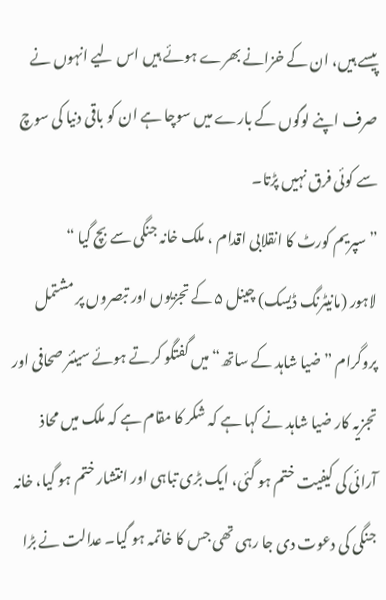پیسے ہیں، ان کے خزانے بھرے ہوئے ہیں اس لیے انہوں نے صرف اپنے لوگوں کے بارے میں سوچا ہے ان کو باقی دنیا کی سوچ سے کوئی فرق نہیں پڑتا۔
” سپریم کورٹ کا انقلابی اقدام ، ملک خانہ جنگی سے بچ گیا “
لاہور (مانیٹرنگ ڈیسک) چینل ۵ کے تجزیوں اور تبصروں پر مشتمل پروگرام ”ضیا شاہد کے ساتھ“ میں گفتگو کرتے ہوئے سینئر صحافی اور تجزیہ کار ضیا شاہد نے کہا ہے کہ شکر کا مقام ہے کہ ملک میں محاذ آرائی کی کیفیت ختم ہو گئی، ایک بڑی تباہی اور انتشار ختم ہو گیا، خانہ جنگی کی دعوت دی جا رہی تھی جس کا خاتمہ ہو گیا۔ عدالت نے بڑا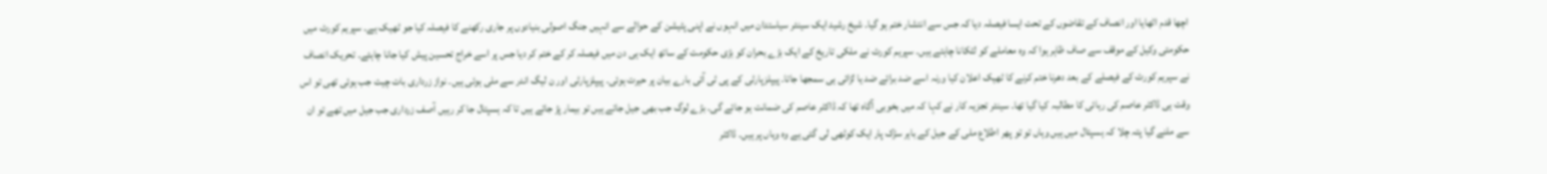اچھا قدم اٹھایا اور انصاف کے تقاضوں کے تحت ایسا فیصلہ دیا کہ جس سے انتشار ختم ہو گیا۔ شیخ رشید ایک سینئر سیاستدان میں انہوں نے اپنی پٹیشن کے حوالے سے انہیں جنگ اصولی بنیادوں پر جاری رکھنے کا فیصلہ کیا جو ٹھیک ہے۔ سپریم کورٹ میں حکومتی وکیل کے موقف سے صاف ظاہر ہوا کہ وہ معاملے کو لٹکانا چاہتے ہیں۔ سپریم کورٹ نے ملکی تاریخ کے ایک بڑے بحران کو بڑی حکومت کے ساتھ ایک ہی دن میں فیصلہ کر کے ختم کر دیا جس پر اسے خراج تحسین پیش کیا جانا چاہئے۔ تحریک انصاف نے سپریم کورٹ کے فیصلے کے بعد دھرنا ختم کرنے کا ٹھیک اعلان کیا ورنہ اسے ضد برائے ضد یا لڑائی ہی سمجھا جاتا۔ پیپلزپارٹی کے پی ٹی آئی بارے بیان پر حیرت ہوئی۔ پیپلزپارٹی اور ن لیگ اندر سے ملی ہوئی ہیں۔ نواز زرداری بات چیت جب ہوئی تھی تو اس وقت ہی ڈاکٹر عاصم کی رہائی کا مطالبہ کیا گیا تھا۔ سینئر تجزیہ کار نے کہا کہ میں بخوبی آگاہ تھا کہ ڈاکٹر عاصم کی ضمانت ہو جائے گی۔ بڑے لوگ جب بھی جیل جاتے ہیں تو بیمار پڑ جاتے ہیں تا کہ ہسپتال جا کر رہیں آصف زرداری جب جیل میں تھے تو ان سے ملنے گیا پتہ چلا کہ ہسپتال میں ہیں وہاں تو تو پھر اطلاع ملی کے جیل کے باہر سڑک پار ایک کوٹھی لی گئی ہے وہ وہاں پر ہیں۔ ڈاکٹر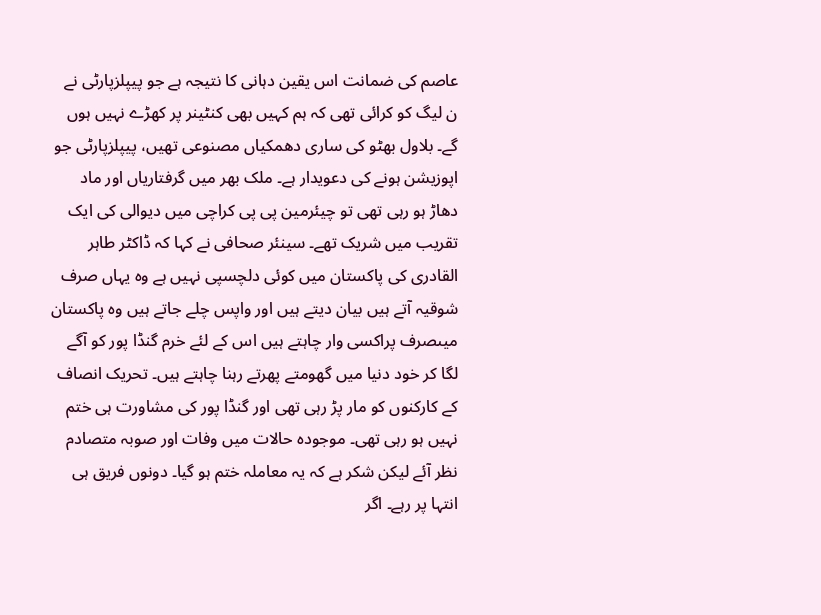عاصم کی ضمانت اس یقین دہانی کا نتیجہ ہے جو پیپلزپارٹی نے ن لیگ کو کرائی تھی کہ ہم کہیں بھی کنٹینر پر کھڑے نہیں ہوں گے۔ بلاول بھٹو کی ساری دھمکیاں مصنوعی تھیں، پیپلزپارٹی جو اپوزیشن ہونے کی دعویدار ہے۔ ملک بھر میں گرفتاریاں اور ماد دھاڑ ہو رہی تھی تو چیئرمین پی پی کراچی میں دیوالی کی ایک تقریب میں شریک تھے۔ سینئر صحافی نے کہا کہ ڈاکٹر طاہر القادری کی پاکستان میں کوئی دلچسپی نہیں ہے وہ یہاں صرف شوقیہ آتے ہیں بیان دیتے ہیں اور واپس چلے جاتے ہیں وہ پاکستان میںصرف پراکسی وار چاہتے ہیں اس کے لئے خرم گنڈا پور کو آگے لگا کر خود دنیا میں گھومتے پھرتے رہنا چاہتے ہیں۔ تحریک انصاف کے کارکنوں کو مار پڑ رہی تھی اور گنڈا پور کی مشاورت ہی ختم نہیں ہو رہی تھی۔ موجودہ حالات میں وفات اور صوبہ متصادم نظر آئے لیکن شکر ہے کہ یہ معاملہ ختم ہو گیا۔ دونوں فریق ہی انتہا پر رہے۔ اگر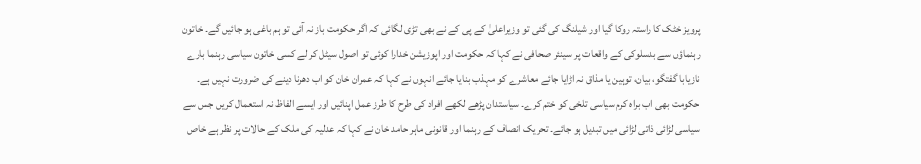پرویز خٹک کا راستہ روکا گیا اور شیلنگ کی گئی تو وزیراعلیٰ کے پی کے نے بھی تڑی لگائی کہ اگر حکومت باز نہ آئی تو ہم باغی ہو جائیں گے۔ خاتون رہنماؤں سے بدسلوکی کے واقعات پر سینئر صحافی نے کہا کہ حکومت اور اپوزیشن خدارا کوئی تو اصول سیٹل کر لے کسی خاتون سیاسی رہنما بارے نازیابا گفتگو، بیان، توہین یا مذاق نہ اڑایا جائے معاشرے کو مہذب بنایا جائے انہوں نے کہا کہ عمران خان کو اب دھرنا دینے کی ضرورت نہیں ہے۔ حکومت بھی اب براہ کرم سیاسی تلخی کو ختم کرے۔ سیاستدان پڑھے لکھے افراد کی طرح کا طرز عمل اپنائیں اور ایسے الفاظ نہ استعمال کریں جس سے سیاسی لڑائی ذاتی لڑائی میں تبدیل ہو جائے۔ تحریک انصاف کے رہنما اور قانونی ماہر حامد خان نے کہا کہ عدلیہ کی ملک کے حالات پر نظر ہے خاص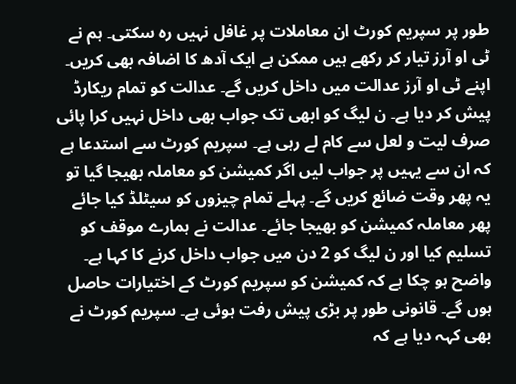طور پر سپریم کورٹ ان معاملات پر غافل نہیں رہ سکتی۔ ہم نے ٹی او آرز تیار کر رکھے ہیں ممکن ہے ایک آدھ کا اضافہ بھی کریں۔ اپنے ٹی او آرز عدالت میں داخل کریں گے۔ عدالت کو تمام ریکارڈ پیش کر دیا ہے۔ ن لیگ کو ابھی تک جواب بھی داخل نہیں کرا پائی صرف لیت و لعل سے کام لے رہی ہے۔ سپریم کورٹ سے استدعا ہے کہ ان سے یہیں پر جواب لیں اگر کمیشن کو معاملہ بھیجا گیا تو یہ پھر وقت ضائع کریں گے۔ پہلے تمام چیزوں کو سیٹلڈ کیا جائے پھر معاملہ کمیشن کو بھیجا جائے۔ عدالت نے ہمارے موقف کو تسلیم کیا اور ن لیگ کو 2 دن میں جواب داخل کرنے کا کہا ہے۔ واضح ہو چکا ہے کہ کمیشن کو سپریم کورٹ کے اختیارات حاصل ہوں گے۔ قانونی طور پر بڑی پیش رفت ہوئی ہے۔ سپریم کورٹ نے بھی کہہ دیا ہے کہ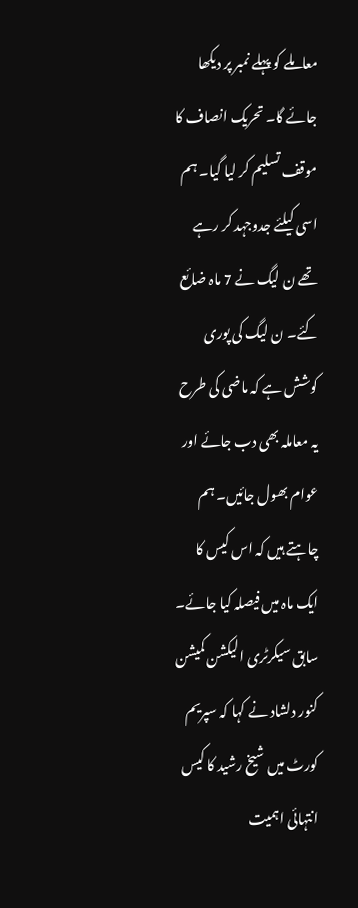معاملے کو پہلے نمبر پر دیکھا جائے گا۔ تحریک انصاف کا موقف تسلیم کر لیا گیا۔ ہم اسی کیلئے جدوجہد کر رہے تھے ن لیگ نے 7 ماہ ضائع کئے۔ ن لیگ کی پوری کوشش ہے کہ ماضی کی طرح یہ معاملہ بھی دب جائے اور عوام بھول جائیں۔ ہم چاہتے ہیں کہ اس کیس کا ایک ماہ میں فیصلہ کیا جائے۔ سابق سیکرٹری الیکشن کمیشن کنور دلشاد نے کہا کہ سپریم کورٹ میں شیخ رشید کا کیس انتہائی اہمیت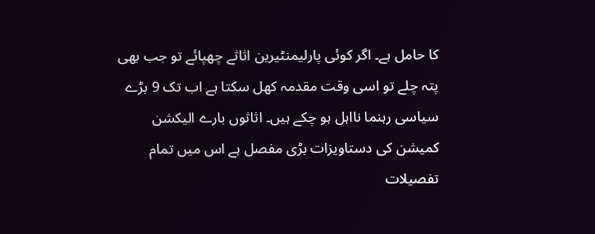کا حامل ہے۔ اگر کوئی پارلیمنٹیرین اثاثے چھپائے تو جب بھی پتہ چلے تو اسی وقت مقدمہ کھل سکتا ہے اب تک 9 بڑے سیاسی رہنما نااہل ہو چکے ہیں۔ اثاثوں بارے الیکشن کمیشن کی دستاویزات بڑی مفصل ہے اس میں تمام تفصیلات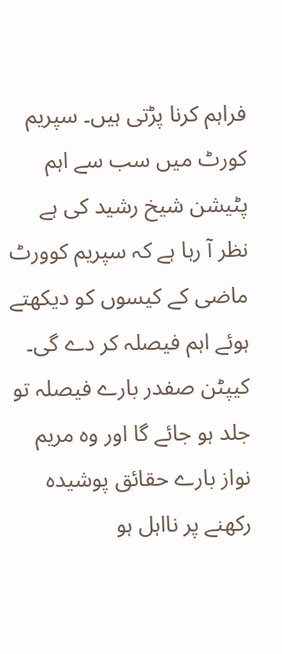فراہم کرنا پڑتی ہیں۔ سپریم کورٹ میں سب سے اہم پٹیشن شیخ رشید کی ہے نظر آ رہا ہے کہ سپریم کوورٹ ماضی کے کیسوں کو دیکھتے ہوئے اہم فیصلہ کر دے گی۔ کیپٹن صفدر بارے فیصلہ تو جلد ہو جائے گا اور وہ مریم نواز بارے حقائق پوشیدہ رکھنے پر نااہل ہو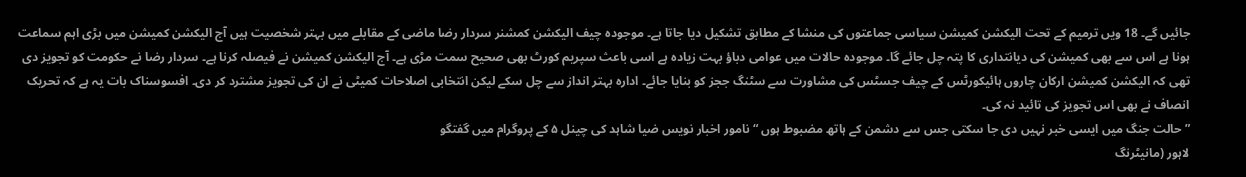جائیں گے۔ 18 ویں ترمیم کے تحت الیکشن کمیشن سیاسی جماعتوں کی منشا کے مطابق تشکیل دیا جاتا ہے۔ موجودہ چیف الیکشن کمشنر سردار رضا ماضی کے مقابلے میں بہتر شخصیت ہیں آج الیکشن کمیشن میں بڑی اہم سماعت ہونا ہے اس سے بھی کمیشن کی دیانتداری کا پتہ چل جائے گا۔ موجودہ حالات میں عوامی دباؤ بہت زیادہ ہے اسی باعث سپریم کورٹ بھی صحیح سمت مڑی ہے۔ آج الیکشن کمیشن نے فیصلہ کرنا ہے۔ سردار رضا نے حکومت کو تجویز دی تھی کہ الیکشن کمیشن ارکان چاروں ہائیکورٹس کے چیف جسٹس کی مشاورت سے سٹنگ ججز کو بنایا جائے۔ ادارہ بہتر انداز سے چل سکے لیکن انتخابی اصلاحات کمیٹی نے ان کی تجویز مشترد کر دی۔ افسوسناک بات یہ ہے کہ تحریک انصاف نے بھی اس تجویز کی تائید نہ کی۔
” حالت جنگ میں ایسی خبر نہیں دی جا سکتی جس سے دشمن کے ہاتھ مضبوط ہوں “ نامور اخبار نویس ضیا شاہد کی چینل ۵ کے پروگرام میں گفتگو
لاہور (مانیٹرنگ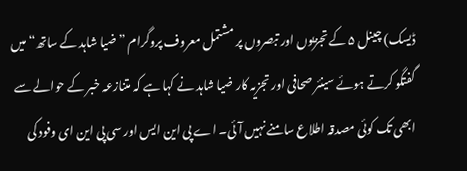ڈیسک) چینل ۵ کے تجزیوں اور تبصروں پر مشتمل معروف پروگرام ”ضیا شاہد کے ساتھ“ میں گفتگو کرتے ہوئے سینئر صحافی اور تجزیہ کار ضیا شاہد نے کہا ہے کہ متنازعہ خبر کے حوالے سے ابھی تک کوئی مصدقہ اطلاع سامنے نہیں آئی۔ اے پی این ایس اور سی پی این ای وفود کی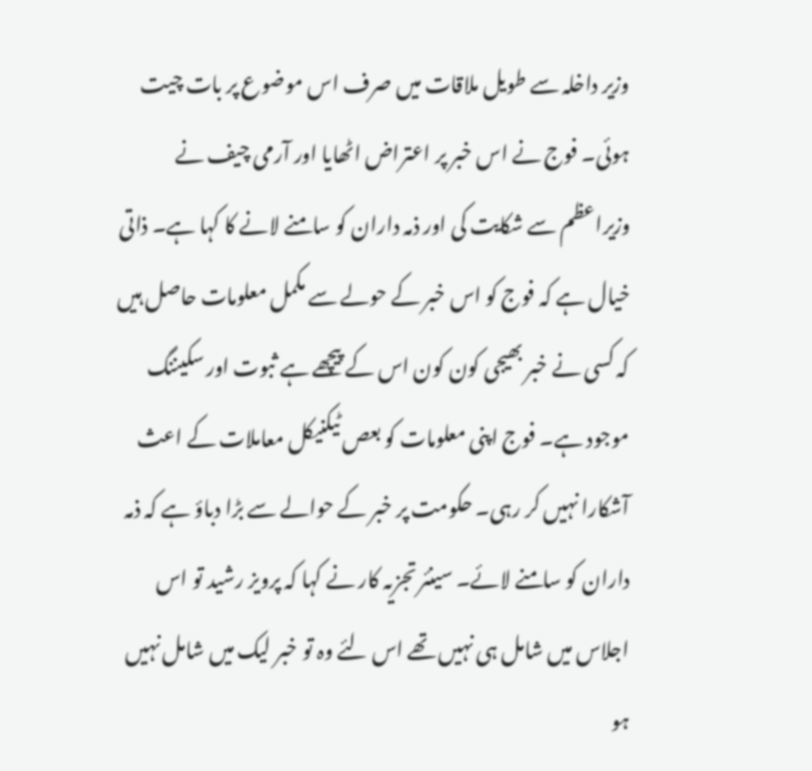وزیر داخلہ سے طویل ملاقات میں صرف اس موضوع پر بات چیت ہوئی۔ فوج نے اس خبر پر اعتراض اٹھایا اور آرمی چیف نے وزیراعظم سے شکایت کی اور ذمہ داران کو سامنے لانے کا کہا ہے۔ ذاتی خیال ہے کہ فوج کو اس خبر کے حولے سے مکمل معلومات حاصل ہیں کہ کسی نے خبر بھیجی کون کون اس کے پیچھے ہے ثبوت اور سکیننگ موجود ہے۔ فوج اپنی معلومات کو بعص ٹیکنیکل معاملات کے اعث آشکارا نہیں کر رہی۔ حکومت پر خبر کے حوالے سے بڑا دباؤ ہے کہ ذمہ داران کو سامنے لائے۔ سینئر تجزیہ کار نے کہا کہ پرویز رشید تو اس اجلاس میں شامل ہی نہیں تھے اس لئے وہ تو خبر لیک میں شامل نہیں ہو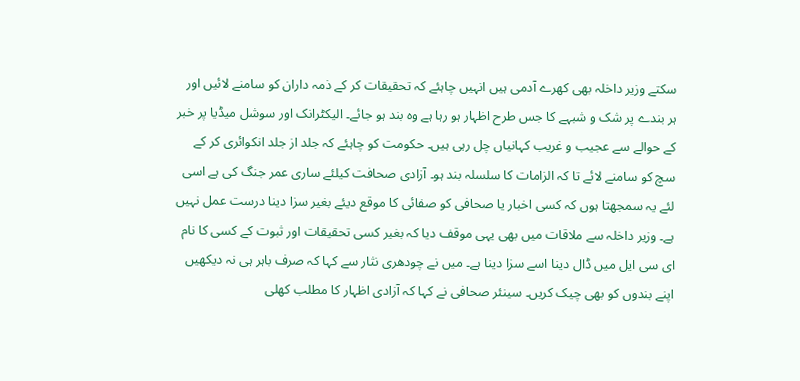سکتے وزیر داخلہ بھی کھرے آدمی ہیں انہیں چاہئے کہ تحقیقات کر کے ذمہ داران کو سامنے لائیں اور ہر بندے پر شک و شبہے کا جس طرح اظہار ہو رہا ہے وہ بند ہو جائے۔ الیکٹرانک اور سوشل میڈیا پر خبر کے حوالے سے عجیب و غریب کہانیاں چل رہی ہیں۔ حکومت کو چاہئے کہ جلد از جلد انکوائری کر کے سچ کو سامنے لائے تا کہ الزامات کا سلسلہ بند ہو۔ آزادی صحافت کیلئے ساری عمر جنگ کی ہے اسی لئے یہ سمجھتا ہوں کہ کسی اخبار یا صحافی کو صفائی کا موقع دیئے بغیر سزا دینا درست عمل نہیں ہے۔ وزیر داخلہ سے ملاقات میں بھی یہی موقف دیا کہ بغیر کسی تحقیقات اور ثبوت کے کسی کا نام ای سی ایل میں ڈال دینا اسے سزا دینا ہے۔ میں نے چودھری نثار سے کہا کہ صرف باہر ہی نہ دیکھیں اپنے بندوں کو بھی چیک کریں۔ سینئر صحافی نے کہا کہ آزادی اظہار کا مطلب کھلی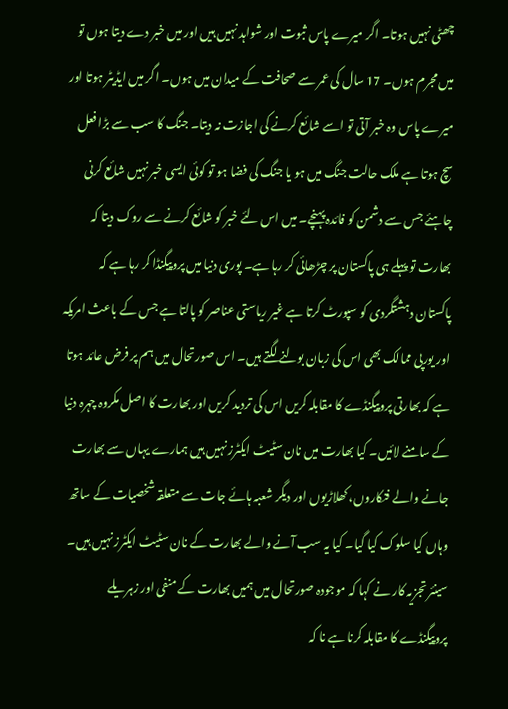چھٹی نہیں ہوتا۔ اگر میرے پاس ثبوت اور شواہد نہیں ہیں اور میں خبر دے دیتا ہوں تو میں مجرم ہوں۔ 17 سال کی عمر سے صحافت کے میدان میں ہوں۔ اگر میں ایڈیٹر ہوتا اور میرے پاس وہ خبر آتی تو اسے شائع کرنے کی اجازت نہ دیتا۔ جنگ کا سب سے بڑا فعل سچ ہوتا ہے ملک حالت جنگ میں ہو یا جنگ کی فضا ہو تو کوئی ایسی خبر نہیں شائع کرنی چاہئے جس سے دشمن کو فائدہ پہنچے۔ میں اس لئے خبر کو شائع کرنے سے روک دیتا کہ بھارت تو پہلے ہی پاکستان پر چڑھائی کر رہا ہے۔ پوری دنیا میں پروپیگنڈا کر رہا ہے کہ پاکستان دہشتگردی کو سپورٹ کرتا ہے غیر ریاستی عناصر کو پالتا ہے جس کے باعث امریکہ اور یورپی ممالک بھی اس کی زبان بولنے لگتے ہیں۔ اس صورتحال میں ہم پر فرض عائد ہوتا ہے کہ بھارتی پروپیگنڈے کا مقابلہ کریں اس کی تردید کریں اور بھارت کا اصل مکروہ چہرہ دنیا کے سامنے لائیں۔ کیا بھارت میں نان سٹیٹ ایکٹرز نہیں ہیں ہمارے یہاں سے بھارت جانے والے فنکاروں، کھلاڑیوں اور دیگر شعبہ ہائے جات سے متعلقہ شخصیات کے ساتھ وہاں کیا سلوک کیا گیا۔ کیا یہ سب آنے والے بھارت کے نان سٹیٹ ایکٹرز نہیں ہیں۔ سینئر تجزیہ کار نے کہا کہ موجودہ صورتحال میں ہمیں بھارت کے منفی اور زہریلے پروپیگنڈے کا مقابلہ کرنا ہے نا کہ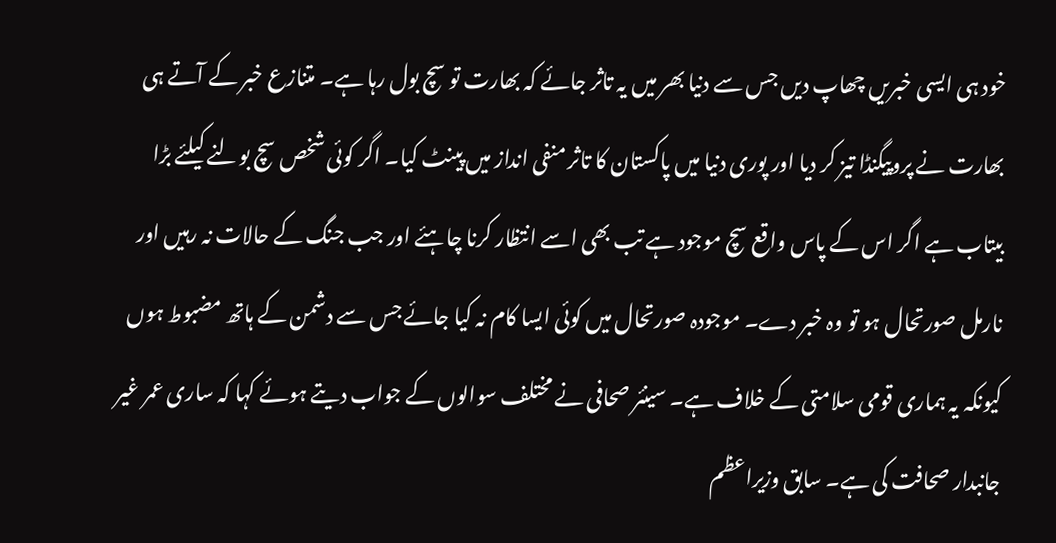خود ہی ایسی خبریں چھاپ دیں جس سے دنیا بھر میں یہ تاثر جائے کہ بھارت تو سچ بول رہا ہے۔ متنازع خبر کے آتے ہی بھارت نے پروپیگنڈا تیز کر دیا اور پوری دنیا میں پاکستان کا تاثر منفی انداز میں پینٹ کیا۔ اگر کوئی شخص سچ بولنے کیلئے بڑا بیتاب ہے اگر اس کے پاس واقع سچ موجود ہے تب بھی اسے انتظار کرنا چاہئے اور جب جنگ کے حالات نہ رہیں اور نارمل صورتحال ہو تو وہ خبر دے۔ موجودہ صورتحال میں کوئی ایسا کام نہ کیا جائے جس سے دشمن کے ہاتھ مضبوط ہوں کیونکہ یہ ہماری قومی سلامتی کے خلاف ہے۔ سینئر صحافی نے مختلف سوالوں کے جواب دیتے ہوئے کہا کہ ساری عمر غیر جانبدار صحافت کی ہے۔ سابق وزیراعظم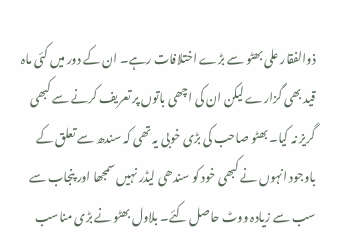ذوالفقار علی بھٹو سے بڑے اختلافات رہے۔ ان کے دور میں کئی ماہ قید بھی گزارے لیکن ان کی اچھی باتوں پر تعریف کرنے سے کبھی گریز نہ کیا۔ بھٹو صاحب کی بڑی خوبی یہ تھی کہ سندھ سے تعلق کے باوجود انہوں نے کبھی خود کو سندھی لیڈر نہیں سمجھا اور پنجاب سے سب سے زیادہ ووٹ حاصل کئے۔ بلاول بھٹو نے بڑی مناسب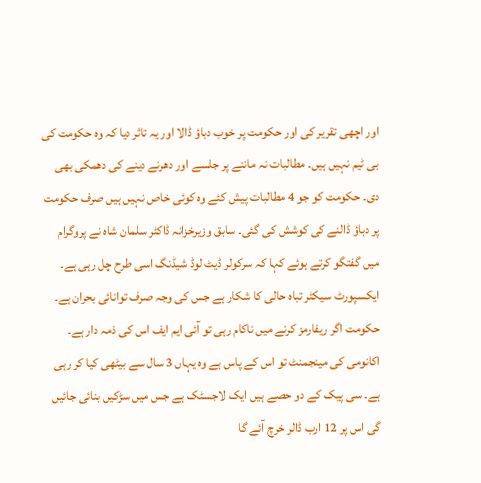اور اچھی تقریر کی اور حکومت پر خوب دباؤ ڈالا اور یہ تاثر دیا کہ وہ حکومت کی بی ٹیم نہیں ہیں۔ مطالبات نہ ماننے پر جلسے اور دھرنے دینے کی دھمکی بھی دی۔ حکومت کو جو 4 مطالبات پیش کئے وہ کوئی خاص نہیں ہیں صرف حکومت پر دباؤ ڈالنے کی کوشش کی گئی۔ سابق وزیرخزانہ ڈاکٹر سلمان شاہ نے پروگرام میں گفتگو کرتے ہوئے کہا کہ سرکولر ڈیٹ لوڈ شیڈنگ اسی طرح چل رہی ہے۔ ایکسپورٹ سیکٹر تباہ حالی کا شکار ہے جس کی وجہ صرف توانائی بحران ہے۔ حکومت اگر ریفارمز کرنے میں ناکام رہی تو آئی ایم ایف اس کی ذمہ دار ہے۔ اکانومی کی مینجمنٹ تو اس کے پاس ہے وہ یہاں 3 سال سے بیٹھی کیا کر رہی ہے۔ سی پیک کے دو حصے ہیں ایک لاجسٹک ہے جس میں سڑکیں بنائی جائیں گی اس پر 12 ارب ڈالر خرچ آئے گا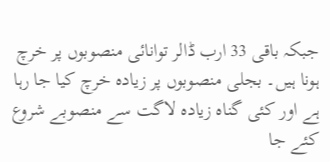جبکہ باقی 33 ارب ڈالر توانائی منصوبوں پر خرچ ہونا ہیں۔ بجلی منصوبوں پر زیادہ خرچ کیا جا رہا ہے اور کئی گناہ زیادہ لاگت سے منصوبے شروع کئے جا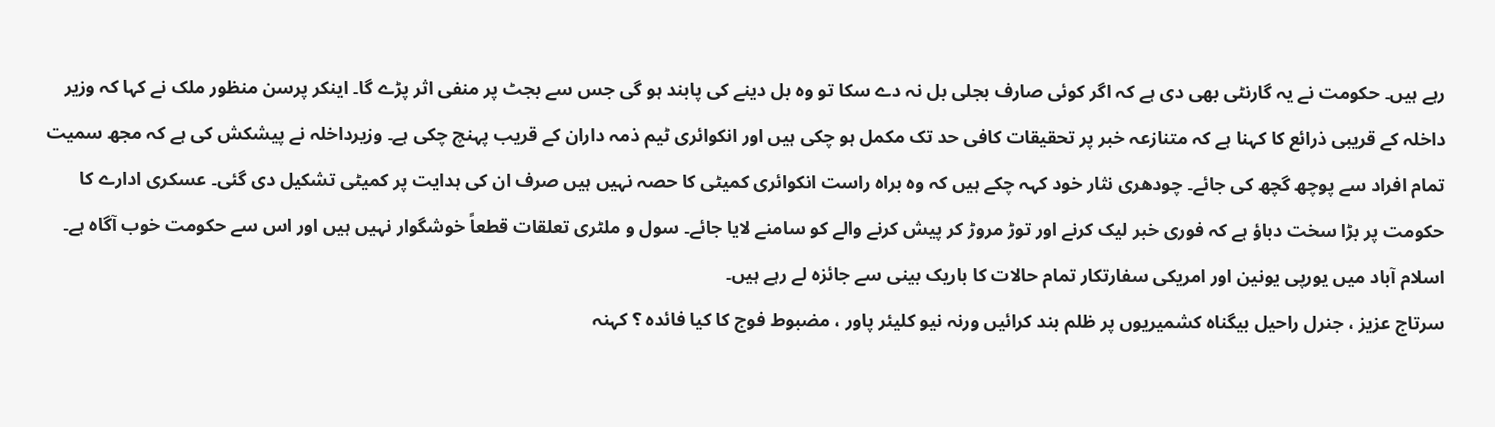رہے ہیں۔ حکومت نے یہ گارنٹی بھی دی ہے کہ اگر کوئی صارف بجلی بل نہ دے سکا تو وہ بل دینے کی پابند ہو گی جس سے بجٹ پر منفی اثر پڑے گا۔ اینکر پرسن منظور ملک نے کہا کہ وزیر داخلہ کے قریبی ذرائع کا کہنا ہے کہ متنازعہ خبر پر تحقیقات کافی حد تک مکمل ہو چکی ہیں اور انکوائری ٹیم ذمہ داران کے قریب پہنچ چکی ہے۔ وزیرداخلہ نے پیشکش کی ہے کہ مجھ سمیت تمام افراد سے پوچھ گچھ کی جائے۔ چودھری نثار خود کہہ چکے ہیں کہ وہ براہ راست انکوائری کمیٹی کا حصہ نہیں ہیں صرف ان کی ہدایت پر کمیٹی تشکیل دی گئی۔ عسکری ادارے کا حکومت پر بڑا سخت دباؤ ہے کہ فوری خبر لیک کرنے اور توڑ مروڑ کر پیش کرنے والے کو سامنے لایا جائے۔ سول و ملٹری تعلقات قطعاً خوشگوار نہیں ہیں اور اس سے حکومت خوب آگاہ ہے۔ اسلام آباد میں یورپی یونین اور امریکی سفارتکار تمام حالات کا باریک بینی سے جائزہ لے رہے ہیں۔
سرتاج عزیز ، جنرل راحیل بیگناہ کشمیریوں پر ظلم بند کرائیں ورنہ نیو کلیئر پاور ، مضبوط فوج کا کیا فائدہ ؟ کہنہ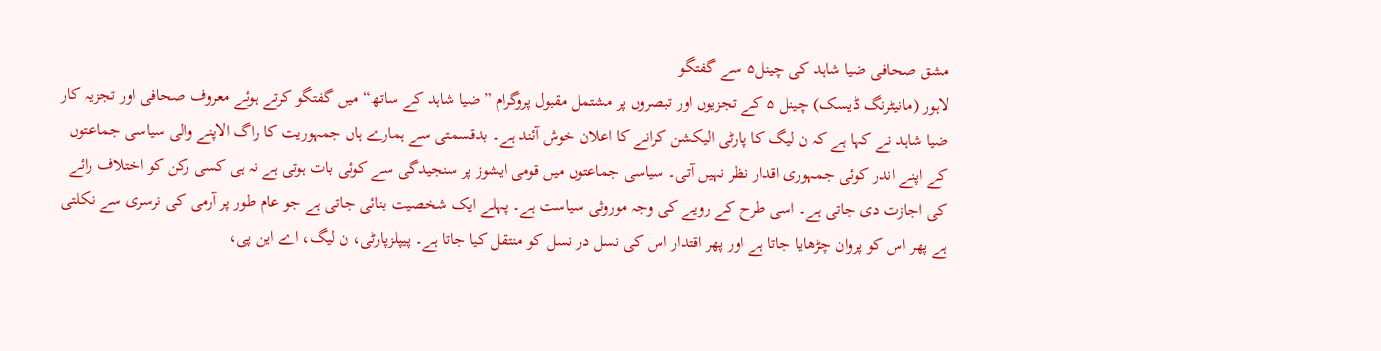مشق صحافی ضیا شاہد کی چینل۵ سے گفتگو
لاہور (مانیٹرنگ ڈیسک) چینل ۵ کے تجزیوں اور تبصروں پر مشتمل مقبول پروگرام ”ضیا شاہد کے ساتھ“ میں گفتگو کرتے ہوئے معروف صحافی اور تجزیہ کار ضیا شاہد نے کہا ہے کہ ن لیگ کا پارٹی الیکشن کرانے کا اعلان خوش آئند ہے۔ بدقسمتی سے ہمارے ہاں جمہوریت کا راگ الاپنے والی سیاسی جماعتوں کے اپنے اندر کوئی جمہوری اقدار نظر نہیں آتی۔ سیاسی جماعتوں میں قومی ایشوز پر سنجیدگی سے کوئی بات ہوتی ہے نہ ہی کسی رکن کو اختلاف رائے کی اجازت دی جاتی ہے۔ اسی طرح کے رویے کی وجہ موروثی سیاست ہے۔ پہلے ایک شخصیت بنائی جاتی ہے جو عام طور پر آرمی کی نرسری سے نکلتی ہے پھر اس کو پروان چڑھایا جاتا ہے اور پھر اقتدار اس کی نسل در نسل کو منتقل کیا جاتا ہے۔ پیپلزپارٹی، ن لیگ، اے این پی،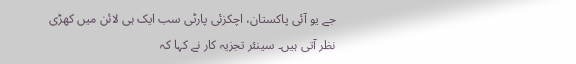جے یو آئی پاکستان، اچکزئی پارٹی سب ایک ہی لائن میں کھڑی نظر آتی ہیں۔ سینئر تجزیہ کار نے کہا کہ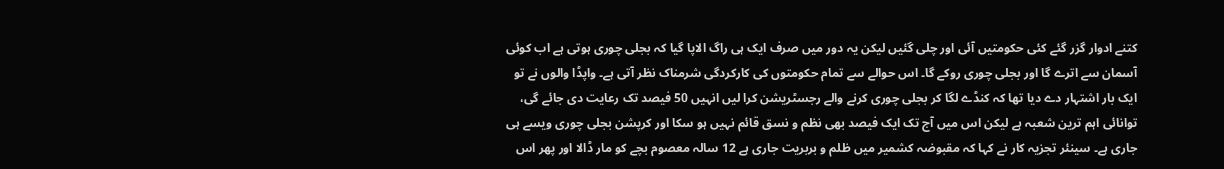کتنے ادوار گزر گئے کئی حکومتیں آئی اور چلی گئیں لیکن یہ دور میں صرف ایک ہی راگ الاپا گیا کہ بجلی چوری ہوتی ہے اب کوئی آسمان سے اترے گا اور بجلی چوری روکے گا۔ اس حوالے سے تمام حکومتوں کی کارکردگی شرمناک نظر آتی ہے۔ واپڈا والوں نے تو ایک بار اشتہار دے دیا تھا کہ کنڈے لگا کر بجلی چوری کرنے والے رجسٹریشن کرا لیں انہیں 50 فیصد تک رعایت دی جائے گی، توانائی اہم ترین شعبہ ہے لیکن اس میں آج تک ایک فیصد بھی نظم و نسق قائم نہیں ہو سکا اور کرپشن بجلی چوری ویسے ہی جاری ہے۔ سینئر تجزیہ کار نے کہا کہ مقبوضہ کشمیر میں ظلم و بربریت جاری ہے 12 سالہ معصوم بچے کو مار ڈالا اور پھر اس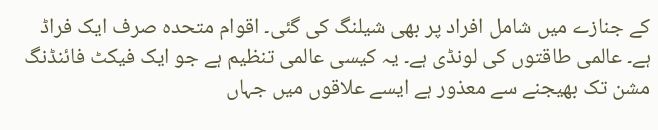کے جنازے میں شامل افراد پر بھی شیلنگ کی گئی۔ اقوام متحدہ صرف ایک فراڈ ہے۔ عالمی طاقتوں کی لونڈی ہے۔ یہ کیسی عالمی تنظیم ہے جو ایک فیکٹ فائنڈنگ مشن تک بھیجنے سے معذور ہے ایسے علاقوں میں جہاں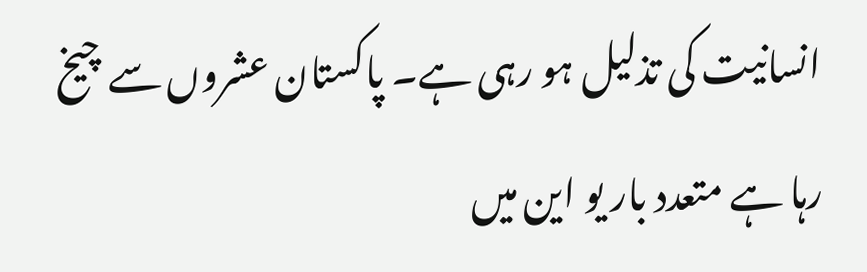انسانیت کی تذلیل ہو رہی ہے۔ پاکستان عشروں سے چیخ رہا ہے متعدد بار یو این میں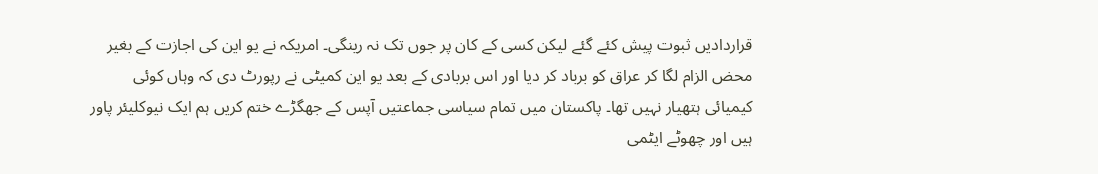قراردادیں ثبوت پیش کئے گئے لیکن کسی کے کان پر جوں تک نہ رینگی۔ امریکہ نے یو این کی اجازت کے بغیر محض الزام لگا کر عراق کو برباد کر دیا اور اس بربادی کے بعد یو این کمیٹی نے رپورٹ دی کہ وہاں کوئی کیمیائی ہتھیار نہیں تھا۔ پاکستان میں تمام سیاسی جماعتیں آپس کے جھگڑے ختم کریں ہم ایک نیوکلیئر پاور ہیں اور چھوٹے ایٹمی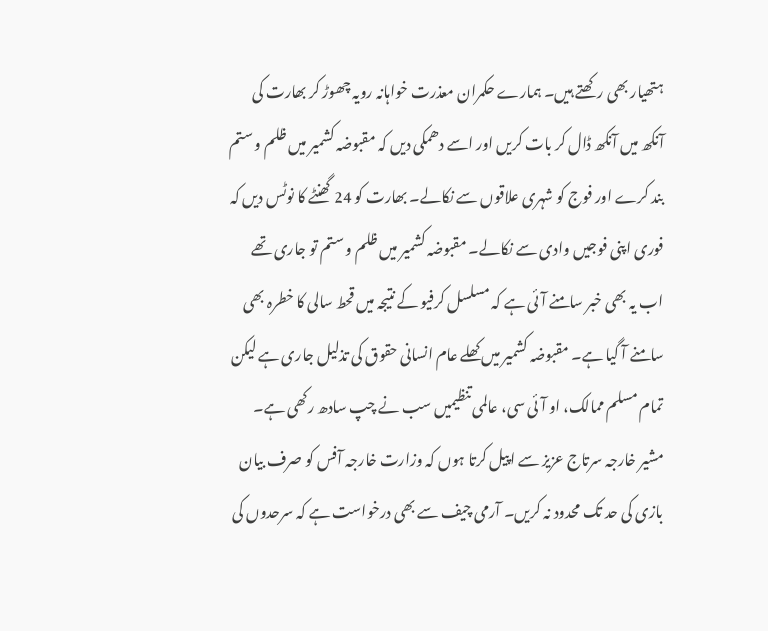ہتھیار بھی رکھتے ہیں۔ ہمارے حکمران معذرت خواہانہ رویہ چھوڑ کر بھارت کی آنکھ میں آنکھ ڈال کر بات کریں اور اسے دھمکی دیں کہ مقبوضہ کشمیر میں ظلم و ستم بند کرے اور فوج کو شہری علاقوں سے نکالے۔ بھارت کو 24 گھنٹے کا نوٹس دیں کہ فوری اپنی فوجیں وادی سے نکالے۔ مقبوضہ کشمیر میں ظلم و ستم تو جاری تھے اب یہ بھی خبر سامنے آئی ہے کہ مسلسل کرفیو کے نتیجہ میں قحط سالی کا خطرہ بھی سامنے آ گیا ہے۔ مقبوضہ کشمیر میں کھلے عام انسانی حقوق کی تذلیل جاری ہے لیکن تمام مسلم ممالک، او آئی سی، عالمی تنظیمیں سب نے چپ سادھ رکھی ہے۔ مشیر خارجہ سرتاج عزیز سے اپیل کرتا ہوں کہ وزارت خارجہ آفس کو صرف بیان بازی کی حد تک محدود نہ کریں۔ آرمی چیف سے بھی درخواست ہے کہ سرحدوں کی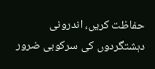حفاظت کریں، اندرونی دہشتگردوں کی سرکوبی ضرور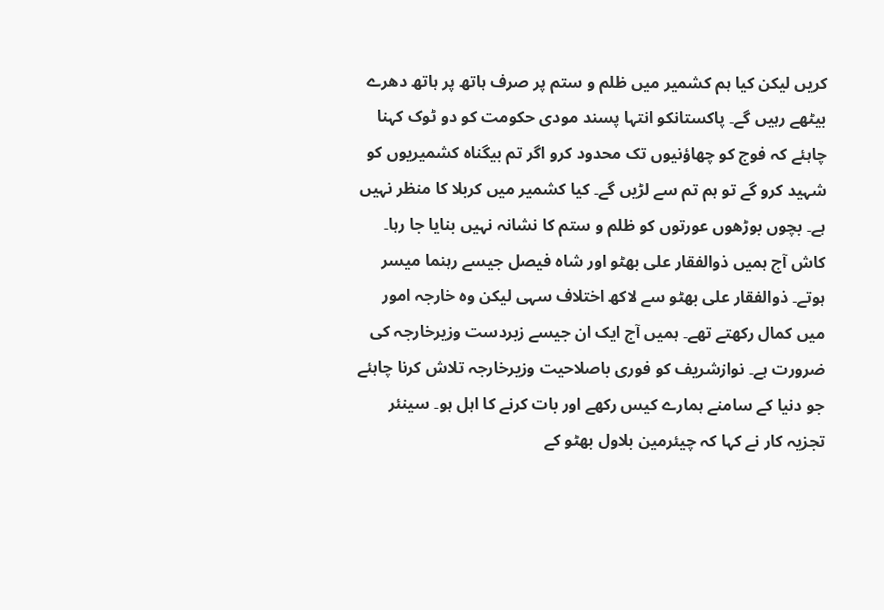کریں لیکن کیا ہم کشمیر میں ظلم و ستم پر صرف ہاتھ پر ہاتھ دھرے بیٹھے رہیں گے۔ پاکستانکو انتہا پسند مودی حکومت کو دو ٹوک کہنا چاہئے کہ فوج کو چھاؤنیوں تک محدود کرو اگر تم بیگناہ کشمیریوں کو شہید کرو گے تو ہم تم سے لڑیں گے۔ کیا کشمیر میں کربلا کا منظر نہیں ہے۔ بچوں بوڑھوں عورتوں کو ظلم و ستم کا نشانہ نہیں بنایا جا رہا۔ کاش آج ہمیں ذوالفقار علی بھٹو اور شاہ فیصل جیسے رہنما میسر ہوتے۔ ذوالفقار علی بھٹو سے لاکھ اختلاف سہی لیکن وہ خارجہ امور میں کمال رکھتے تھے۔ ہمیں آج ایک ان جیسے زبردست وزیرخارجہ کی ضرورت ہے۔ نوازشریف کو فوری باصلاحیت وزیرخارجہ تلاش کرنا چاہئے جو دنیا کے سامنے ہمارے کیس رکھے اور بات کرنے کا اہل ہو۔ سینئر تجزیہ کار نے کہا کہ چیئرمین بلاول بھٹو کے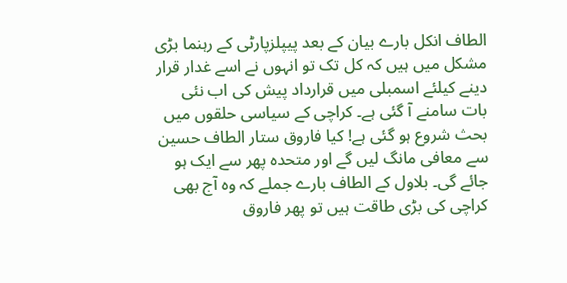الطاف انکل بارے بیان کے بعد پیپلزپارٹی کے رہنما بڑی مشکل میں ہیں کہ کل تک تو انہوں نے اسے غدار قرار دینے کیلئے اسمبلی میں قرارداد پیش کی اب نئی بات سامنے آ گئی ہے۔ کراچی کے سیاسی حلقوں میں بحث شروع ہو گئی ہے! کیا فاروق ستار الطاف حسین سے معافی مانگ لیں گے اور متحدہ پھر سے ایک ہو جائے گی۔ بلاول کے الطاف بارے جملے کہ وہ آج بھی کراچی کی بڑی طاقت ہیں تو پھر فاروق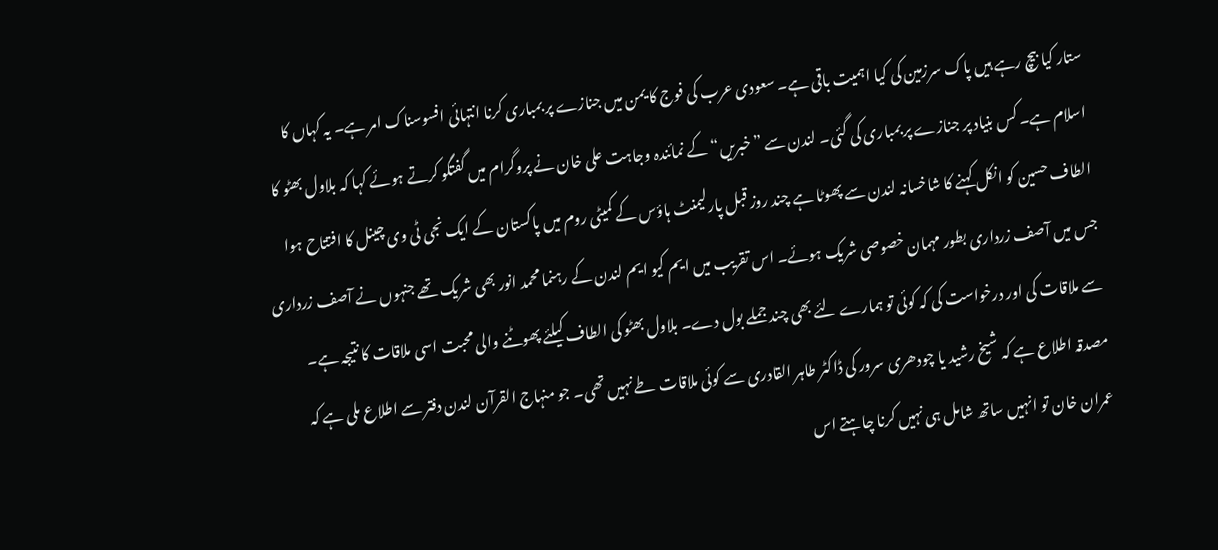ستار کیا بیچ رہے ہیں پاک سرزمین کی کیا اہمیت باقی ہے۔ سعودی عرب کی فوج کا یمن میں جنازے پر بمباری کرنا انتہائی افسوسناک امر ہے۔ یہ کہاں کا اسلام ہے۔ کس بنیاد پر جنازے پر بمباری کی گئی۔ لندن سے ”خبریں“ کے نمائندہ وجاہت علی خان نے پروگرام میں گفتگو کرتے ہوئے کہا کہ بلاول بھٹو کا الطاف حسین کو انکل کہنے کا شاخسانہ لندن سے پھوٹا ہے چند روز قبل پارلیمنٹ ہاؤس کے کمیٹی روم میں پاکستان کے ایک نجی ٹی وی چینل کا افتتاح ہوا جس میں آصف زرداری بطور مہمان خصوصی شریک ہوئے۔ اس تقریب میں ایم کیو ایم لندن کے رہنما محمد انور بھی شریک تھے جنہوں نے آصف زرداری سے ملاقات کی اور درخواست کی کہ کوئی تو ہمارے لئے بھی چند جملے بول دے۔ بلاول بھٹو کی الطاف کیلئے پھوٹنے والی محبت اسی ملاقات کا نتیجہ ہے۔ مصدقہ اطلاع ہے کہ شیخ رشید یا چودھری سرور کی ڈاکٹر طاہر القادری سے کوئی ملاقات طے نہیں تھی۔ جو منہاج القرآن لندن دفتر سے اطلاع ملی ہے کہ عمران خان تو انہیں ساتھ شامل ہی نہیں کرنا چاہتے اس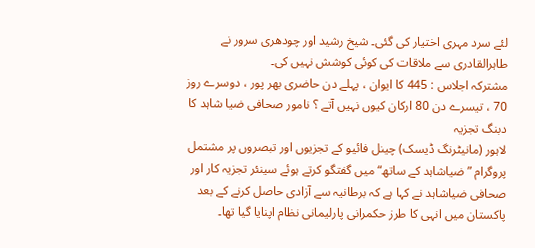لئے سرد مہری اختیار کی گئی۔ شیخ رشید اور چودھری سرور نے طاہرالقادری سے ملاقات کی کوئی کوشش نہیں کی۔
مشترکہ اجلاس : 445 کا ایوان ، پہلے دن حاضری بھر پور ، دوسرے روز 70 ، تیسرے دن 80 ارکان کیوں نہیں آتے ؟ نامور صحافی ضیا شاہد کا دبنگ تجزیہ
لاہور (مانیٹرنگ ڈیسک) چینل فائیو کے تجزیوں اور تبصروں پر مشتمل پروگرام ”ضیاشاہد کے ساتھ“ میں گفتگو کرتے ہوئے سینئر تجزیہ کار اور صحافی ضیاشاہد نے کہا ہے کہ برطانیہ سے آزادی حاصل کرنے کے بعد پاکستان میں انہی کا طرز حکمرانی پارلیمانی نظام اپنایا گیا تھا۔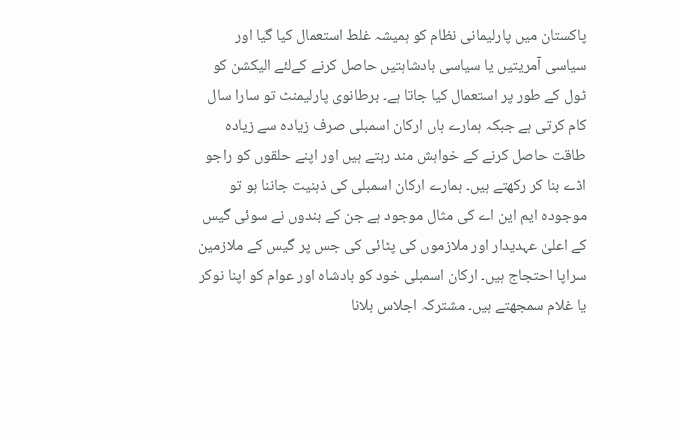پاکستان میں پارلیمانی نظام کو ہمیشہ غلط استعمال کیا گیا اور سیاسی آمریتیں یا سیاسی بادشاہتیں حاصل کرنے کےلئے الیکشن کو ٹول کے طور پر استعمال کیا جاتا ہے۔ برطانوی پارلیمنٹ تو سارا سال کام کرتی ہے جبکہ ہمارے ہاں ارکان اسمبلی صرف زیادہ سے زیادہ طاقت حاصل کرنے کے خواہش مند رہتے ہیں اور اپنے حلقوں کو راجو اڈے بنا کر رکھتے ہیں۔ ہمارے ارکان اسمبلی کی ذہنیت جاننا ہو تو موجودہ ایم این اے کی مثال موجود ہے جن کے بندوں نے سوئی گیس کے اعلیٰ عہدیدار اور ملازموں کی پٹائی کی جس پر گیس کے ملازمین سراپا احتجاج ہیں۔ ارکان اسمبلی خود کو بادشاہ اور عوام کو اپنا نوکر یا غلام سمجھتے ہیں۔ مشترکہ اجلاس بلانا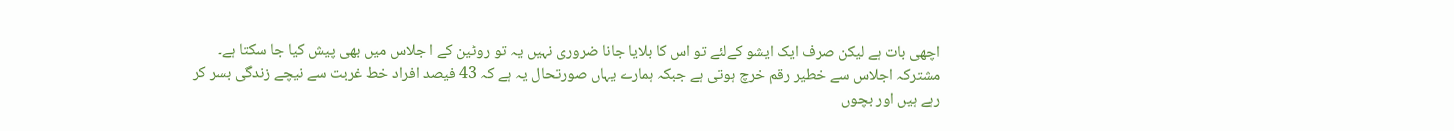اچھی بات ہے لیکن صرف ایک ایشو کےلئے تو اس کا بلایا جانا ضروری نہیں یہ تو روٹین کے ا جلاس میں بھی پیش کیا جا سکتا ہے۔ مشترکہ اجلاس سے خطیر رقم خرچ ہوتی ہے جبکہ ہمارے یہاں صورتحال یہ ہے کہ 43 فیصد افراد خط غربت سے نیچے زندگی بسر کر رہے ہیں اور بچوں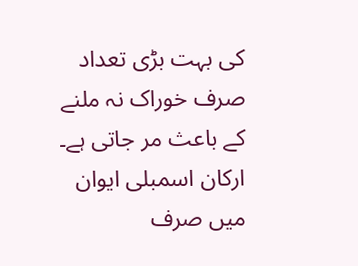کی بہت بڑی تعداد صرف خوراک نہ ملنے کے باعث مر جاتی ہے۔ ارکان اسمبلی ایوان میں صرف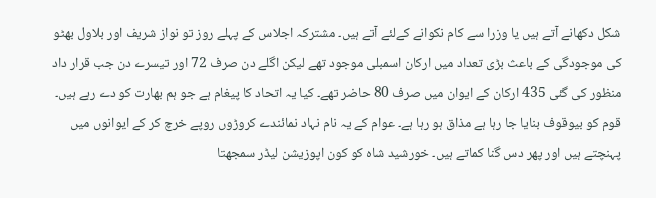شکل دکھانے آتے ہیں یا وزرا سے کام نکوانے کےلئے آتے ہیں۔ مشترکہ اجلاس کے پہلے روز تو نواز شریف اور بلاول بھٹو کی موجودگی کے باعث بڑی تعداد میں ارکان اسمبلی موجود تھے لیکن اگلے دن صرف 72 اور تیسرے دن جب قرار داد منظور کی گئی 435 ارکان کے ایوان میں صرف 80 حاضر تھے۔ کیا یہ اتحاد کا پیغام ہے جو ہم بھارت کو دے رہے ہیں۔ قوم کو بیوقوف بنایا جا رہا ہے مذاق ہو رہا ہے۔ عوام کے یہ نام نہاد نمائندے کروڑوں روپے خرچ کر کے ایوانوں میں پہنچتے ہیں اور پھر دس گنا کماتے ہیں۔ خورشید شاہ کو کون اپوزیشن لیڈر سمجھتا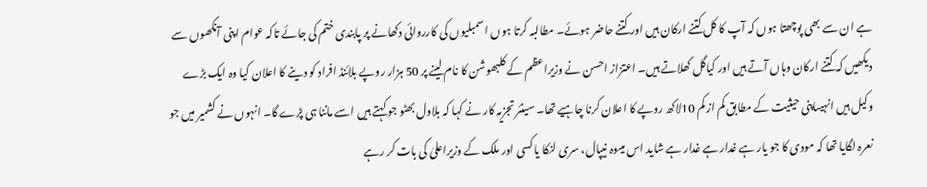ہے ان سے بھی پوچھتا ہوں کہ آپ کا کل کتنے ارکان ہیں اور کتنے حاضر ہوئے۔ مطالبہ کرتا ہوں اسمبلیوں کی کارروائی دکھانے پر پابندی ختم کی جائے تاکہ عوام اپنی آنکھوں سے دیکھیں کہ کتنے ارکان وہاں آتے ہیں اور کیاگل کھلاتے ہیں۔ اعتزاز احسن نے وزیراعظم کے کلبھوشن کا نام لینے پر 50 ہزار روپے بلائنڈ افراد کو دینے کا اعلان کیا وہ ایک بڑے وکیل ہیں انہیںاپنی حیثیت کے مطابق کم از کم 10لاکھ روپے کا اعلان کرنا چاہیے تھا۔ سینئر تجزیہ کار نے کہا کہ بلاول بھٹو جو کہتے ہیں اسے ماننا ہی پڑے گا۔ انہوں نے کشمیر میں جو نعرہ لگایا تھا کہ مودی کا جو یار ہے غدار ہے غدار ہے شاید اس میںوہ نیپال، سری لنکا یا کسی اور ملک کے وزیراعلیٰ کی بات کر رہے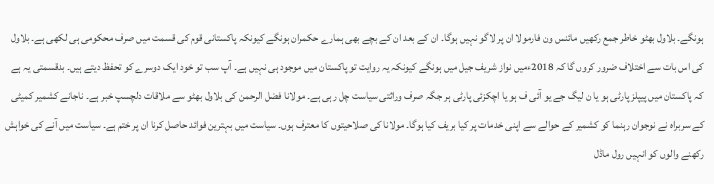ہونگے۔ بلاول بھٹو خاطر جمع رکھیں مائنس ون فارمولا ان پر لاگو نہیں ہوگا۔ ان کے بعد ان کے بچے بھی ہمارے حکمران ہونگے کیونکہ پاکستانی قوم کی قسمت میں صرف محکومی ہی لکھی ہے۔ بلاول کی اس بات سے اختلاف ضرور کروں گا کہ 2018ءمیں نواز شریف جیل میں ہونگے کیونکہ یہ روایت تو پاکستان میں موجود ہی نہیں ہے۔ آپ سب تو خود ایک دوسرے کو تحفظ دیتے ہیں۔ بدقسمتی یہ ہے کہ پاکستان میں پیپلز پارٹی ہو یا ن لیگ جے یو آئی ف ہو یا اچکزئی پارٹی ہر جگہ صرف وراثتی سیاست چل رہی ہے۔ مولانا فضل الرحمن کی بلاول بھٹو سے ملاقات دلچسپ خبر ہے۔ ناجانے کشمیر کمیٹی کے سربراہ نے نوجوان رہنما کو کشمیر کے حوالے سے اپنی خدمات پر کیا بریف کیا ہوگا۔ مولانا کی صلاحیتوں کا معترف ہوں۔ سیاست میں بہترین فوائد حاصل کرنا ان پر ختم ہے۔ سیاست میں آنے کی خواہش رکھنے والوں کو انہیں رول ماڈل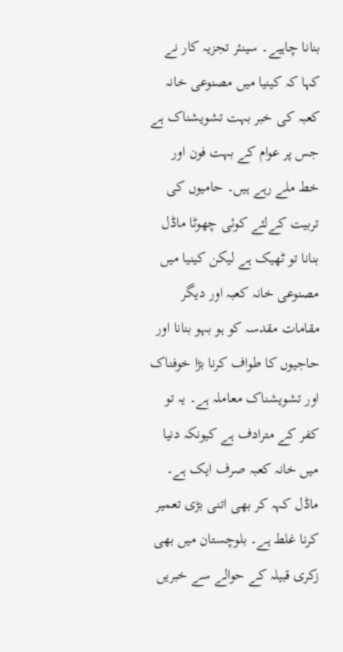بنانا چاہیے۔ سینئر تجزیہ کار نے کہا کہ کینیا میں مصنوعی خانہ کعبہ کی خبر بہت تشویشناک ہے جس پر عوام کے بہت فون اور خط ملے رہے ہیں۔ حامیوں کی تربیت کےلئے کوئی چھوٹا ماڈل بنانا تو ٹھیک ہے لیکن کینیا میں مصنوعی خانہ کعبہ اور دیگر مقامات مقدسہ کو ہو بہو بنانا اور حاجیوں کا طواف کرنا بڑا خوفناک اور تشویشناک معاملہ ہے۔ یہ تو کفر کے مترادف ہے کیونکہ دنیا میں خانہ کعبہ صرف ایک ہے۔ ماڈل کہہ کر بھی اتنی بڑی تعمیر کرنا غلط ہے۔ بلوچستان میں بھی زکری قبیلہ کے حوالے سے خبریں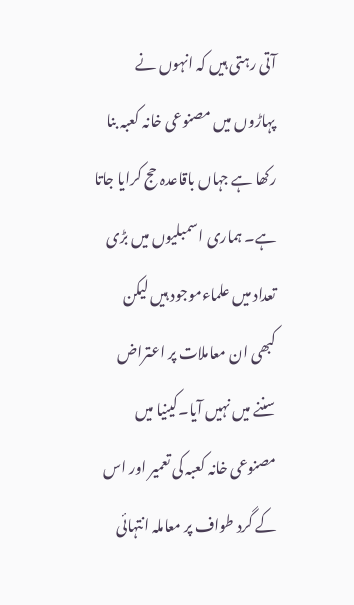آتی رہتی ہیں کہ انہوں نے پہاڑوں میں مصنوعی خانہ کعبہ بنا رکھا ہے جہاں باقاعدہ حج کرایا جاتا ہے۔ ہماری اسمبلیوں میں بڑی تعداد میں علماءموجود ہیں لیکن کبھی ان معاملات پر اعتراض سننے میں نہیں آیا۔کینیا میں مصنوعی خانہ کعبہ کی تعمیر اور اس کے گرد طواف پر معاملہ انتہائی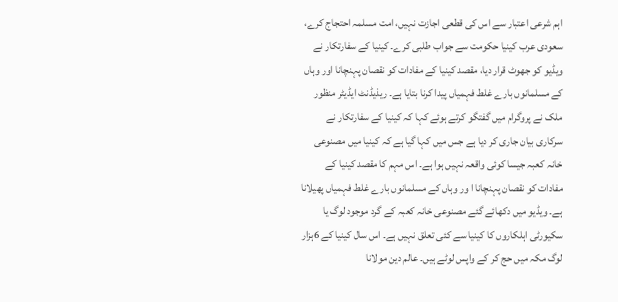اہم شرعی اعتبار سے اس کی قطعی اجازت نہیں، امت مسلمہ احتجاج کرے، سعودی عرب کینیا حکومت سے جواب طلبی کرے۔ کینیا کے سفارتکار نے ویڈیو کو جھوٹ قرار دیا، مقصد کینیا کے مفادات کو نقصان پہنچانا اور وہاں کے مسلمانوں بارے غلط فہمیاں پیدا کرنا بتایا ہے۔ ریذیڈنٹ ایڈیٹر منظور ملک نے پروگرام میں گفتگو کرتے ہوئے کہا کہ کینیا کے سفارتکار نے سرکاری بیان جاری کر دیا ہے جس میں کہا گیا ہے کہ کینیا میں مصنوعی خانہ کعبہ جیسا کوئی واقعہ نہیں ہوا ہے۔ اس مہم کا مقصد کینیا کے مفادات کو نقصان پہنچانا ا ور وہاں کے مسلمانوں بارے غلط فہمیاں پھیلانا ہے۔ ویڈیو میں دکھائے گئے مصنوعی خانہ کعبہ کے گرد موجود لوگ یا سکیورٹی اہلکاروں کا کینیا سے کئی تعلق نہیں ہے۔ اس سال کینیا کے 6ہزار لوگ مکہ میں حج کر کے واپس لوٹے ہیں۔ عالم دین مولانا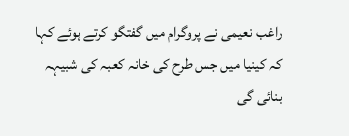راغب نعیمی نے پروگرام میں گفتگو کرتے ہوئے کہا کہ کینیا میں جس طرح کی خانہ کعبہ کی شبیہہ بنائی گی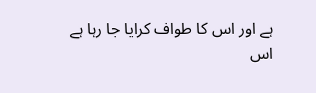ہے اور اس کا طواف کرایا جا رہا ہے اس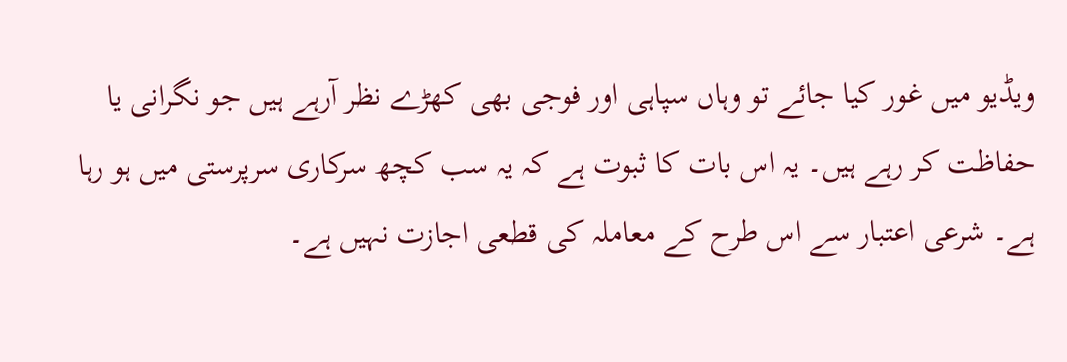ویڈیو میں غور کیا جائے تو وہاں سپاہی اور فوجی بھی کھڑے نظر آرہے ہیں جو نگرانی یا حفاظت کر رہے ہیں۔ یہ اس بات کا ثبوت ہے کہ یہ سب کچھ سرکاری سرپرستی میں ہو رہا ہے۔ شرعی اعتبار سے اس طرح کے معاملہ کی قطعی اجازت نہیں ہے۔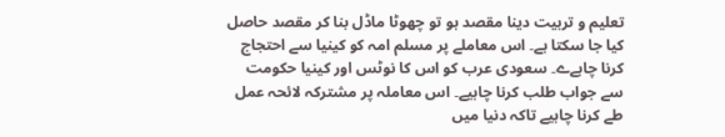تعلیم و تربیت دینا مقصد ہو تو چھوٹا ماڈل بنا کر مقصد حاصل کیا جا سکتا ہے۔ اس معاملے پر مسلم امہ کو کینیا سے احتجاج کرنا چاہےے۔ سعودی عرب کو اس کا نوٹس اور کینیا حکومت سے جواب طلب کرنا چاہیے۔ اس معاملہ پر مشترکہ لائحہ عمل طے کرنا چاہیے تاکہ دنیا میں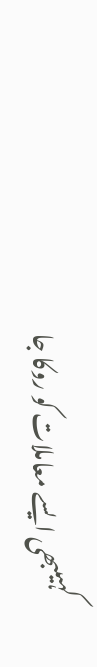کہیںبھی ایسے معاملات کو روکا جا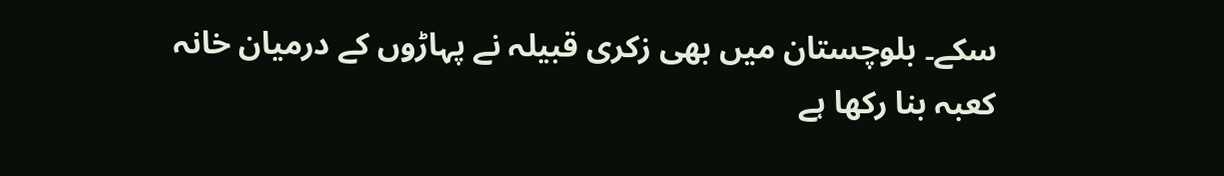سکے۔ بلوچستان میں بھی زکری قبیلہ نے پہاڑوں کے درمیان خانہ کعبہ بنا رکھا ہے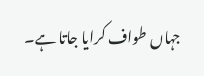جہاں طواف کرایا جاتا ہے۔